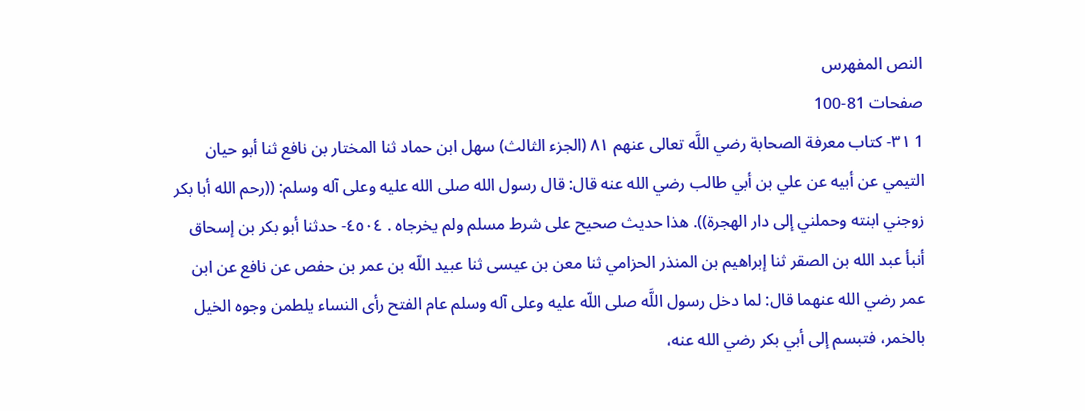النص المفهرس
صفحات 81-100
1 ٣١- كتاب معرفة الصحابة رضي اللَّه تعالى عنهم ٨١ (الجزء الثالث) سهل ابن حماد ثنا المختار بن نافع ثنا أبو حيان التيمي عن أبيه عن علي بن أبي طالب رضي الله عنه قال: قال رسول الله صلى الله عليه وعلى آله وسلم: ((رحم الله أبا بكر زوجني ابنته وحملني إلى دار الهجرة)). هذا حديث صحيح على شرط مسلم ولم يخرجاه . ٤٥٠٤- حدثنا أبو بكر بن إسحاق أنبأ عبد الله بن الصقر ثنا إبراهيم بن المنذر الحزامي ثنا معن بن عيسى ثنا عبيد اللّه بن عمر بن حفص عن نافع عن ابن عمر رضي الله عنهما قال: لما دخل رسول اللَّه صلى اللّه عليه وعلى آله وسلم عام الفتح رأى النساء يلطمن وجوه الخيل بالخمر، فتبسم إلى أبي بكر رضي الله عنه،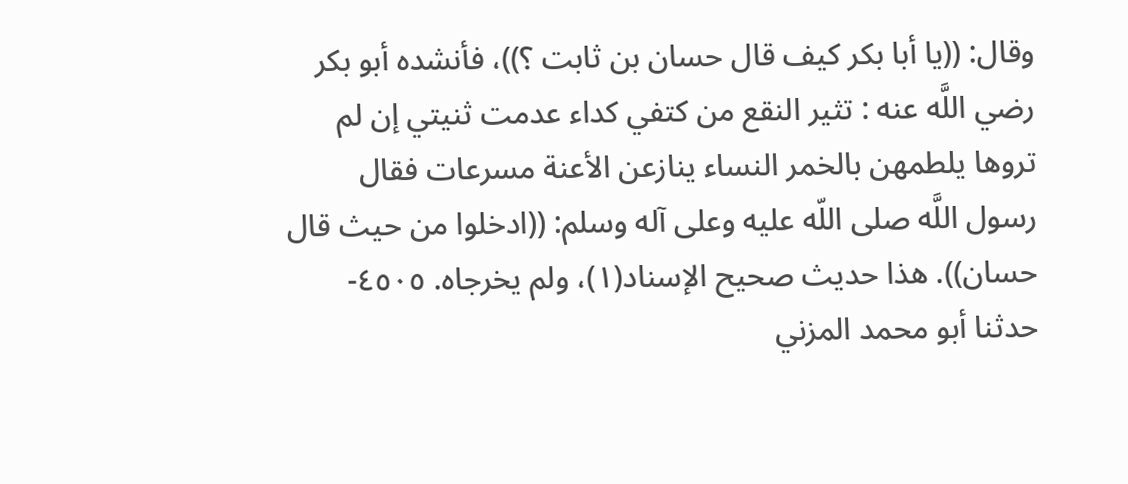وقال: ((يا أبا بكر كيف قال حسان بن ثابت ؟))، فأنشده أبو بكر رضي اللَّه عنه : تثير النقع من كتفي كداء عدمت ثنيتي إن لم تروها يلطمهن بالخمر النساء ينازعن الأعنة مسرعات فقال رسول اللَّه صلى اللّه عليه وعلى آله وسلم: ((ادخلوا من حيث قال حسان)). هذا حديث صحيح الإسناد(١)، ولم يخرجاه. ٤٥٠٥- حدثنا أبو محمد المزني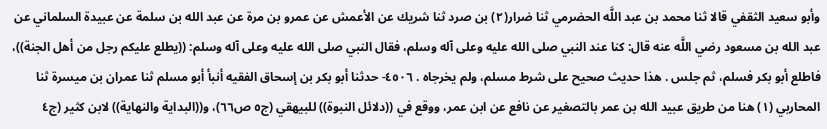وأبو سعيد الثقفي قالا ثنا محمد بن عبد اللَّه الحضرمي ثنا ضرار(٢) بن صرد ثنا شريك عن الأعمش عن عمرو بن مرة عن عبد الله بن سلمة عن عبيدة السلماني عن عبد الله بن مسعود رضي اللَّه عنه قال: كنا عند النبي صلى الله عليه وعلى آله وسلم، فقال النبي صلى الله عليه وعلى آله وسلم: ((يطلع عليكم رجل من أهل الجنة))، فاطلع أبو بكر فسلم، ثم جلس . هذا حديث صحيح على شرط مسلم، ولم يخرجاه . ٤٥٠٦- حدثنا أبو بكر بن إسحاق الفقيه أنبأ أبو مسلم ثنا عمران بن ميسرة ثنا المحاربي (١) هنا من طريق عبيد الله بن عمر بالتصغير عن نافع عن ابن عمر، ووقع في ((دلائل النبوة)) للبيهقي (ج٥ ص٦٦)، و((البداية والنهاية)) لابن كثير (ج٤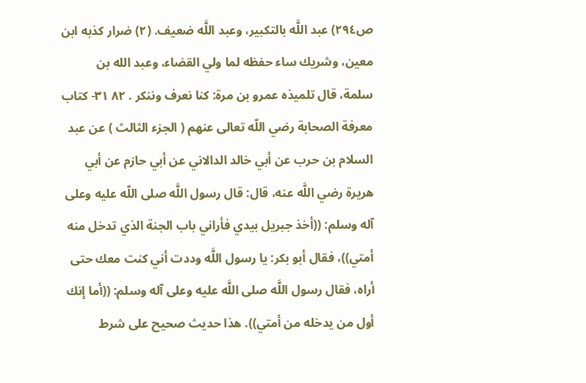ص٢٩٤) عبد اللَّه بالتكبير، وعبد اللَّه ضعيف. (٢) ضرار كذبه ابن معين، وشريك ساء حفظه لما ولي القضاء، وعبد الله بن سلمة، قال تلميذه عمرو بن مرة: کنا نعرف وننکر . ٨٢ ٣١- كتاب معرفة الصحابة رضي اللّه تعالى عنهم ( الجزء الثالث ) عن عبد السلام بن حرب عن أبي خالد الدالاني عن أبي حازم عن أبي هريرة رضي اللَّه عنه، قال: قال رسول اللَّه صلى اللّه عليه وعلى آله وسلم: ((أخذ جبريل بيدي فأراني باب الجنة الذي تدخل منه أمتي))، فقال أبو بكر: يا رسول اللَّه وددت أني كنت معك حتى أراه، فقال رسول اللَّه صلى اللَّه عليه وعلى آله وسلم: ((أما إنك أول من يدخله من أمتي)). هذا حديث صحيح على شرط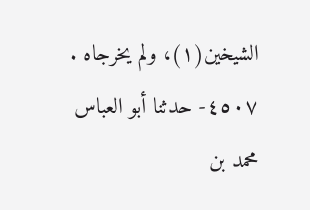الشيخين(١)، ولم يخرجاه . ٤٥٠٧- حدثنا أبو العباس محمد بن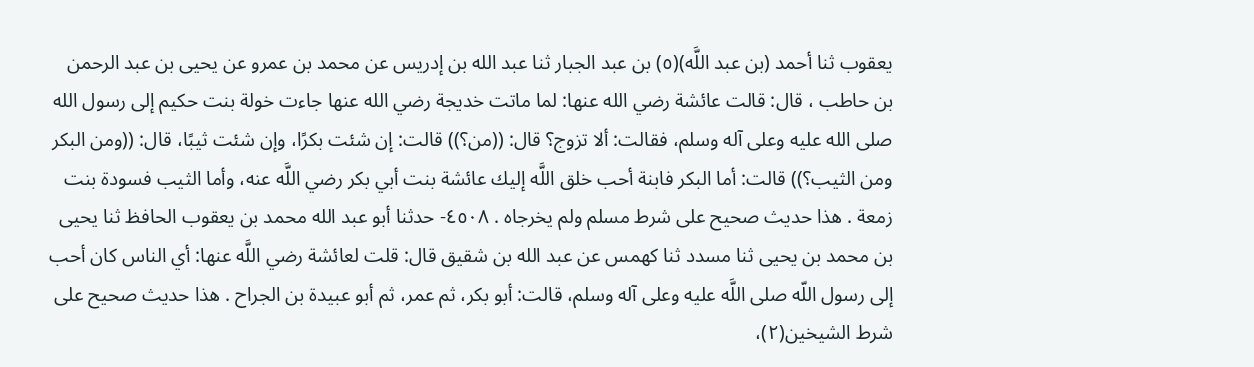يعقوب ثنا أحمد (بن عبد اللَّه)(٥) بن عبد الجبار ثنا عبد الله بن إدريس عن محمد بن عمرو عن يحيى بن عبد الرحمن بن حاطب ، قال: قالت عائشة رضي الله عنها: لما ماتت خديجة رضي الله عنها جاءت خولة بنت حكيم إلى رسول الله صلى الله عليه وعلى آله وسلم، فقالت: ألا تزوج؟ قال: ((من؟)) قالت: إن شئت بكرًا، وإن شئت ثيبًا، قال: ((ومن البكر ومن الثيب؟)) قالت: أما البكر فابنة أحب خلق اللَّه إليك عائشة بنت أبي بكر رضي اللَّه عنه، وأما الثيب فسودة بنت زمعة . هذا حديث صحيح على شرط مسلم ولم يخرجاه . ٤٥٠٨- حدثنا أبو عبد الله محمد بن يعقوب الحافظ ثنا یحیی بن محمد بن یحیی ثنا مسدد ثنا كهمس عن عبد الله بن شقيق قال: قلت لعائشة رضي اللَّه عنها: أي الناس كان أحب إلى رسول اللّه صلى اللَّه عليه وعلى آله وسلم، قالت: أبو بكر، ثم عمر، ثم أبو عبيدة بن الجراح . هذا حديث صحيح على شرط الشيخين(٢)،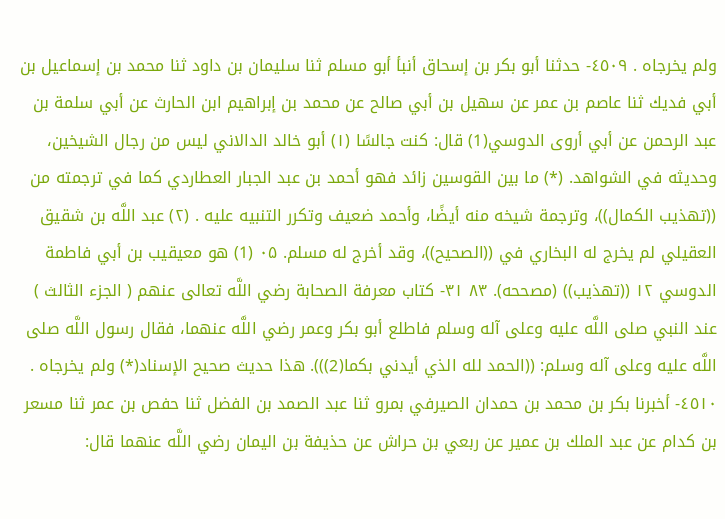ولم يخرجاه . ٤٥٠٩- حدثنا أبو بكر بن إسحاق أنبأ أبو مسلم ثنا سليمان بن داود ثنا محمد بن إسماعيل بن أبي فديك ثنا عاصم بن عمر عن سهيل بن أبي صالح عن محمد بن إبراهيم ابن الحارث عن أبي سلمة بن عبد الرحمن عن أبي أروى الدوسي(1) قال: كنت جالسًا (١) أبو خالد الدالاني ليس من رجال الشيخين، وحديثه في الشواهد. (*) ما بين القوسين زائد فهو أحمد بن عبد الجبار العطاردي كما في ترجمته من ((تهذيب الكمال))، وترجمة شيخه منه أيضًا، وأحمد ضعيف وتكرر التنبيه عليه . (٢) عبد اللَّه بن شقيق العقيلي لم يخرج له البخاري في ((الصحيح))، وقد أخرج له مسلم. ٠۵ (1) هو معيقيب بن أبي فاطمة الدوسي ١٢ ((تهذيب)) (مصححه). ٨٣ ٣١- كتاب معرفة الصحابة رضي اللَّه تعالى عنهم ( الجزء الثالث ) عند النبي صلى اللَّه عليه وعلى آله وسلم فاطلع أبو بكر وعمر رضي اللَّه عنهما، فقال رسول اللَّه صلى اللَّه عليه وعلى آله وسلم: ((الحمد لله الذي أيدني بكما(2))). هذا حديث صحيح الإسناد(*) ولم يخرجاه . ٤٥١٠- أخبرنا بكر بن محمد بن حمدان الصيرفي بمرو ثنا عبد الصمد بن الفضل ثنا حفص بن عمر ثنا مسعر بن كدام عن عبد الملك بن عمير عن ربعي بن حراش عن حذيفة بن اليمان رضي اللَّه عنهما قال: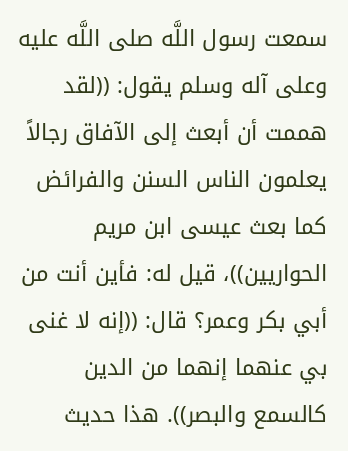سمعت رسول اللَّه صلى اللَّه عليه وعلى آله وسلم يقول: ((لقد هممت أن أبعث إلى الآفاق رجالاً يعلمون الناس السنن والفرائض كما بعث عيسى ابن مريم الحواريين))، قيل له: فأين أنت من أبي بكر وعمر؟ قال: ((إنه لا غنى بي عنهما إنهما من الدين كالسمع والبصر)). هذا حديث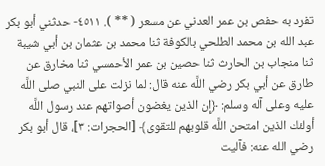تفرد به حفص بن عمر العدني عن مسعر ( ** ). ٤٥١١- حدثني أبو بكر عبد الله بن محمد الطلحي بالكوفة ثنا محمد بن عثمان بن أبي شيبة ثنا منجاب بن الحارث ثنا حصين بن عمر الأحمسي ثنا مخارق عن طارق عن أبي بكر رضي اللَّه عنه قال: لما نزلت على النبي صلى اللَّه عليه وعلى آله وسلم: ﴿إِن الذين يغضون أصواتهم عند رسول اللَّه أولئك الذين امتحن اللَّه قلوبهم للتقوى﴾ [الحجرات: ٣]، قال أبو بكر رضي الله عنه: فآليت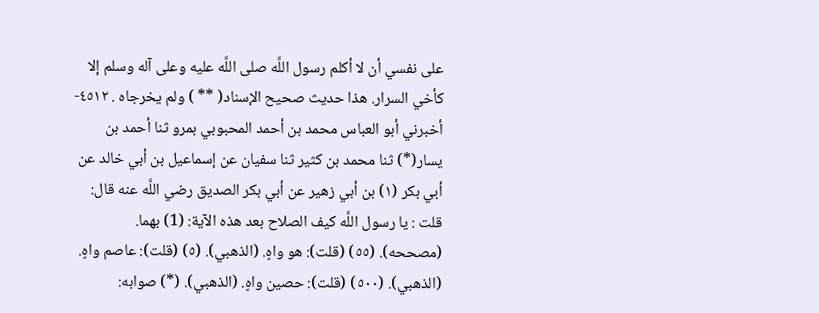على نفسي أن لا أكلم رسول اللَّه صلى اللَّه عليه وعلى آله وسلم إلا كأخي السرار. هذا حديث صحيح الإسناد( ** ) ولم يخرجاه . ٤٥١٢- أخبرني أبو العباس محمد بن أحمد المحبوبي بمرو ثنا أحمد بن يسار(*) ثنا محمد بن كثير ثنا سفيان عن إسماعيل بن أبي خالد عن أبي بكر (١) بن أبي زهير عن أبي بكر الصديق رضي اللَّه عنه قال: قلت : يا رسول اللَّه كيف الصلاح بعد هذه الآية: (1) بهما. (مصححه). (٥٥) (قلت): هو واهٍ. (الذهبي). (٥) (قلت): عاصم واهٍ. (الذهبي). (٥٠٠) (قلت): حصين واهٍ. (الذهبي). (*) صوابه: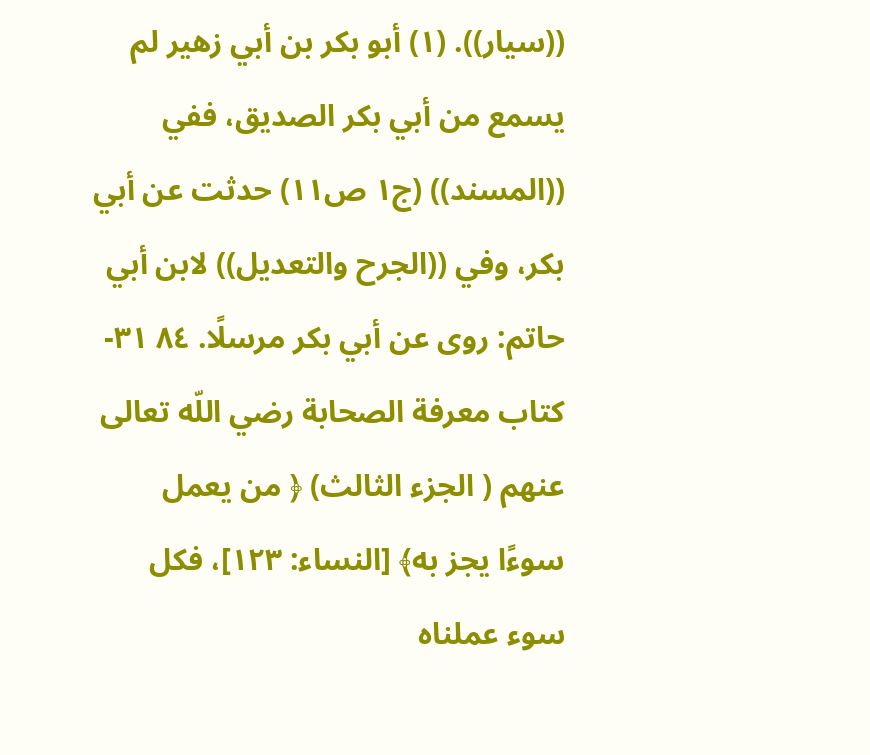((سيار)). (١) أبو بكر بن أبي زهير لم يسمع من أبي بكر الصديق، ففي ((المسند)) (ج١ ص١١) حدثت عن أبي بكر، وفي ((الجرح والتعديل)) لابن أبي حاتم: روى عن أبي بكر مرسلًا. ٨٤ ٣١- كتاب معرفة الصحابة رضي اللّه تعالى عنهم ( الجزء الثالث) ﴿ من يعمل سوءًا يجز به﴾ [النساء: ١٢٣]، فكل سوء عملناه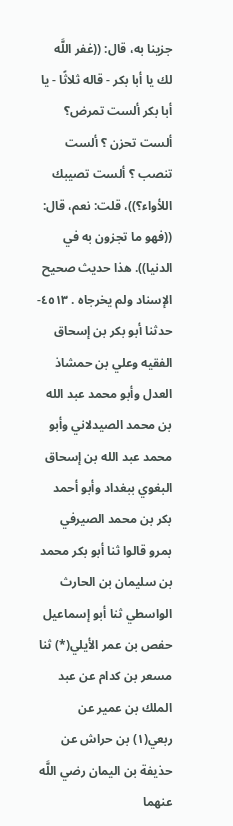جزينا به، قال: ((غفر اللَّه لك يا أبا بكر - قاله ثلاثًا - يا أبا بكر ألست تمرض؟ ألست تحزن ؟ ألست تنصب ؟ ألست تصيبك اللأواء؟))، قلت: نعم، قال: ((فهو ما تجزون به في الدنيا)). هذا حديث صحيح الإسناد ولم يخرجاه . ٤٥١٣- حدثنا أبو بكر بن إسحاق الفقيه وعلي بن حمشاذ العدل وأبو محمد عبد الله بن محمد الصيدلاني وأبو محمد عبد الله بن إسحاق البغوي ببغداد وأبو أحمد بكر بن محمد الصيرفي بمرو قالوا ثنا أبو بكر محمد بن سليمان بن الحارث الواسطي ثنا أبو إسماعيل حفص بن عمر الأيلي(*) ثنا مسعر بن كدام عن عبد الملك بن عمير عن ربعي(١) بن حراش عن حذيفة بن اليمان رضي اللَّه عنهما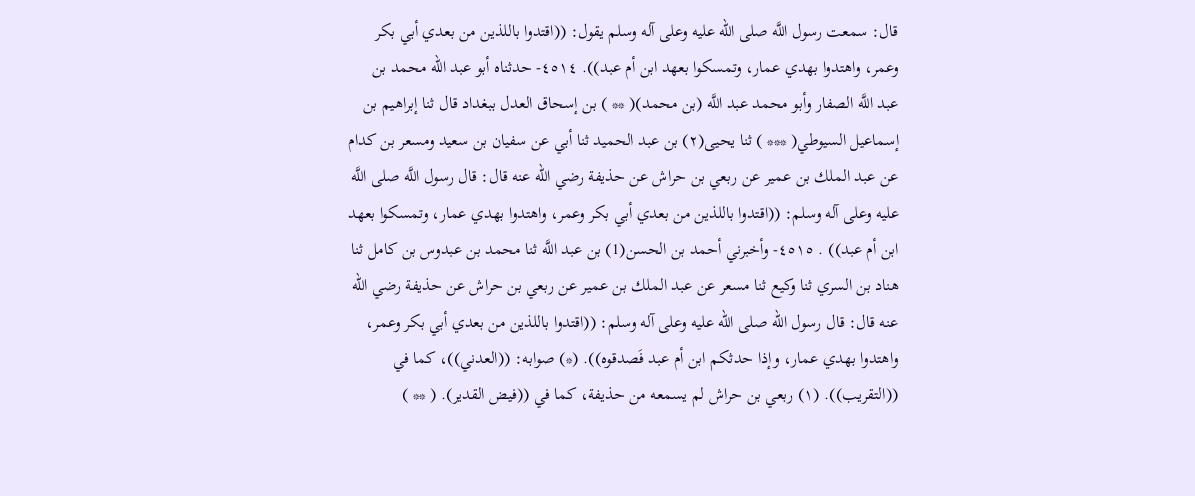قال: سمعت رسول اللَّه صلى اللّه عليه وعلى آله وسلم يقول: ((اقتدوا باللذين من بعدي أبي بكر وعمر، واهتدوا بهدي عمار، وتمسكوا بعهد ابن أم عبد)). ٤٥١٤- حدثناه أبو عبد الله محمد بن عبد اللَّه الصفار وأبو محمد عبد اللَّه (بن محمد)( ** ) بن إسحاق العدل ببغداد قال ثنا إبراهيم بن إسماعيل السيوطي( *** ) ثنا يحيى(٢) بن عبد الحميد ثنا أبي عن سفيان بن سعيد ومسعر بن كدام عن عبد الملك بن عمير عن ربعي بن حراش عن حذيفة رضي الله عنه قال: قال رسول اللَّه صلى اللَّه عليه وعلى آله وسلم: ((اقتدوا باللذين من بعدي أبي بكر وعمر، واهتدوا بهدي عمار، وتمسكوا بعهد ابن أم عبد)) . ٤٥١٥- وأخبرني أحمد بن الحسن(1) بن عبد اللَّه ثنا محمد بن عبدوس بن كامل ثنا هناد بن السري ثنا وكيع ثنا مسعر عن عبد الملك بن عمير عن ربعي بن حراش عن حذيفة رضي الله عنه قال: قال رسول اللّه صلى اللّه عليه وعلى آله وسلم: ((اقتدوا باللذين من بعدي أبي بكر وعمر، واهتدوا بهدي عمار، وإذا حدثكم ابن أم عبد فَصدقوه)). (*) صوابه: ((العدني))، كما في ((التقريب)). (١) ربعي بن حراش لم يسمعه من حذيفة، كما في ((فيض القدير). ( ** )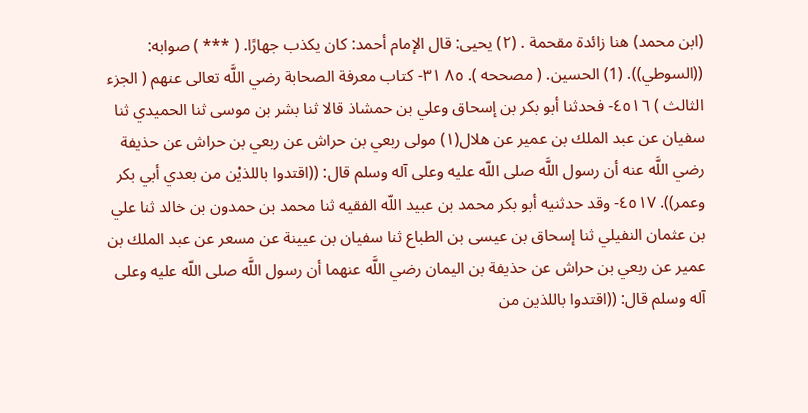(ابن محمد) هنا زائدة مقحمة . (٢) يحيى: قال الإمام أحمد: كان يكذب جهارًا. ( *** ) صوابه: ((السوطي)). (1) الحسين. ( مصححه ). ٨٥ ٣١- كتاب معرفة الصحابة رضي اللَّه تعالى عنهم ( الجزء الثالث ) ٤٥١٦- فحدثنا أبو بكر بن إسحاق وعلي بن حمشاذ قالا ثنا بشر بن موسى ثنا الحميدي ثنا سفيان عن عبد الملك بن عمير عن هلال(١) مولى ربعي بن حراش عن ربعي بن حراش عن حذيفة رضي اللَّه عنه أن رسول اللَّه صلى اللّه عليه وعلى آله وسلم قال: ((اقتدوا باللذيْن من بعدي أبي بكر وعمر)). ٤٥١٧- وقد حدثنيه أبو بكر محمد بن عبيد اللّه الفقيه ثنا محمد بن حمدون بن خالد ثنا علي بن عثمان النفيلي ثنا إسحاق بن عيسى بن الطباع ثنا سفيان بن عيينة عن مسعر عن عبد الملك بن عمير عن ربعي بن حراش عن حذيفة بن اليمان رضي اللَّه عنهما أن رسول اللَّه صلى اللّه عليه وعلى آله وسلم قال: ((اقتدوا باللذين من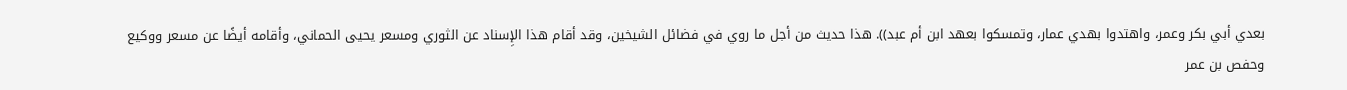بعدي أبي بكر وعمر، واهتدوا بهدي عمار، وتمسكوا بعهد ابن أم عبد)). هذا حديث من أجل ما روي في فضائل الشيخين، وقد أقام هذا الإِسناد عن الثوري ومسعر يحيى الحماني، وأقامه أيضًا عن مسعر ووكيع وحفص بن عمر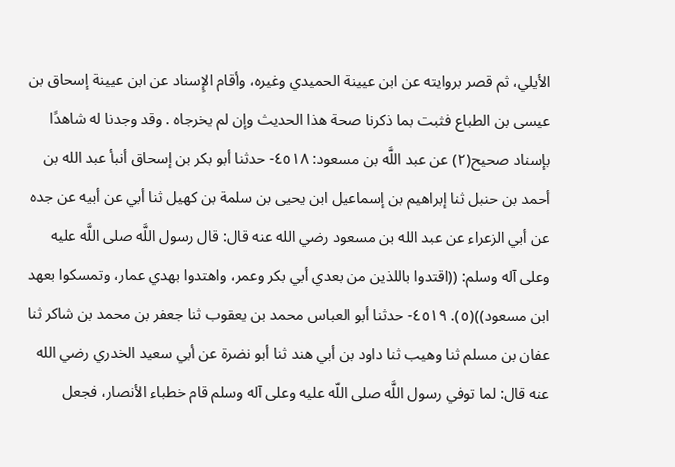الأيلي، ثم قصر بروايته عن ابن عيينة الحميدي وغيره، وأقام الإِسناد عن ابن عيينة إسحاق بن عيسى بن الطباع فثبت بما ذكرنا صحة هذا الحديث وإن لم يخرجاه . وقد وجدنا له شاهدًا بإسناد صحيح(٢) عن عبد اللَّه بن مسعود: ٤٥١٨- حدثنا أبو بكر بن إسحاق أنبأ عبد الله بن أحمد بن حنبل ثنا إبراهيم بن إسماعيل ابن يحيى بن سلمة بن كهيل ثنا أبي عن أبيه عن جده عن أبي الزعراء عن عبد الله بن مسعود رضي الله عنه قال: قال رسول اللَّه صلى اللَّه عليه وعلى آله وسلم: ((اقتدوا باللذين من بعدي أبي بكر وعمر، واهتدوا بهدي عمار، وتمسكوا بعهد ابن مسعود))(٥). ٤٥١٩- حدثنا أبو العباس محمد بن يعقوب ثنا جعفر بن محمد بن شاكر ثنا عفان بن مسلم ثنا وهيب ثنا داود بن أبي هند ثنا أبو نضرة عن أبي سعيد الخدري رضي الله عنه قال: لما توفي رسول اللَّه صلى اللّه عليه وعلى آله وسلم قام خطباء الأنصار، فجعل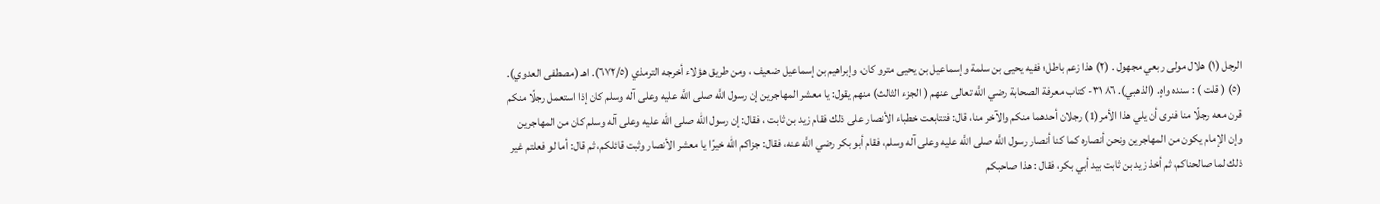الرجل (١) هلال مولى ربعي مجهول . (٢) هذا زعم باطل؛ ففيه يحيى بن سلمة وإسماعيل بن يحيى مترو كان، وإبراهيم بن إسماعيل ضعيف ، ومن طريق هؤلاء أخرجه الترمذي (٦٧٢/٥). اهـ (مصطفى العدوي). (٥) ( قلت ) : سنده واهٍ. (الذهبي). ٨٦ ٣١- كتاب معرفة الصحابة رضي اللَّه تعالى عنهم ( الجزء الثالث) منهم يقول: يا معشر المهاجرين إن رسول اللَّه صلى اللَّه عليه وعلى آله وسلم كان إذا استعمل رجلًا منكم قرن معه رجلًا منا فنرى أن يلي هذا الأمر(1) رجلان أحدهما منكم والآخر منا، قال: فتتابعت خطباء الأنصار على ذلك فقام زيد بن ثابت ، فقال: إن رسول الله صلى الله عليه وعلى آله وسلم كان من المهاجرين وإن الإمام يكون من المهاجرين ونحن أنصاره كما كنا أنصار رسول اللَّه صلى اللَّه عليه وعلى آله وسلم، فقام أبو بكر رضي اللَّه عنه، فقال: جزاكم الله خيرًا يا معشر الأنصار وثبت قائلكم، ثم قال: أما لو فعلتم غير ذلك لما صالحناكم، ثم أخذ زيد بن ثابت بيد أبي بكر، فقال : هذا صاحبكم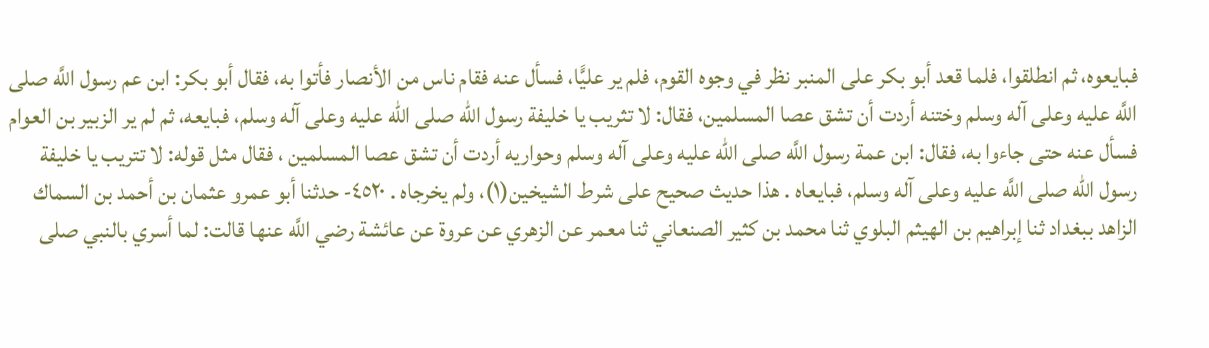فبايعوه، ثم انطلقوا، فلما قعد أبو بكر على المنبر نظر في وجوه القوم، فلم ير عليًّا، فسأل عنه فقام ناس من الأنصار فأتوا به، فقال أبو بكر: ابن عم رسول اللَّه صلى اللَّه عليه وعلى آله وسلم وختنه أردت أن تشق عصا المسلمين، فقال: لا تثريب يا خليفة رسول الله صلى الله عليه وعلى آله وسلم، فبايعه، ثم لم ير الزبير بن العوام فسأل عنه حتى جاءوا به، فقال: ابن عمة رسول اللَّه صلى اللّه عليه وعلى آله وسلم وحواريه أردت أن تشق عصا المسلمين ، فقال مثل قوله: لا تتريب يا خليفة رسول اللّه صلى اللَّه عليه وعلى آله وسلم، فبايعاه . هذا حديث صحيح على شرط الشيخين(١)، ولم يخرجاه . ٤٥٢٠- حدثنا أبو عمرو عثمان بن أحمد بن السماك الزاهد ببغداد ثنا إبراهيم بن الهيثم البلوي ثنا محمد بن كثير الصنعاني ثنا معمر عن الزهري عن عروة عن عائشة رضي اللَّه عنها قالت: لما أسري بالنبي صلى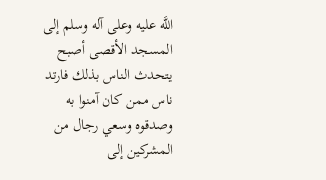اللَّه عليه وعلى آله وسلم إلى المسجد الأقصى أصبح يتحدث الناس بذلك فارتد ناس ممن كان آمنوا به وصدقوه وسعي رجال من المشركين إلى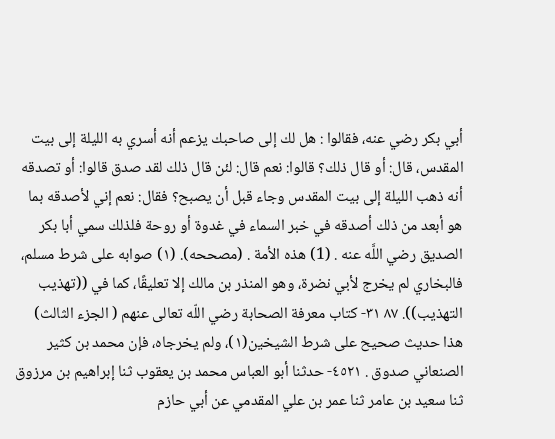أبي بكر رضي عنه، فقالوا : هل لك إلى صاحبك يزعم أنه أسري به الليلة إلى بيت المقدس، قال: أو قال ذلك؟ قالوا: نعم قال: لئن قال ذلك لقد صدق قالوا: أو تصدقه أنه ذهب الليلة إلى بيت المقدس وجاء قبل أن يصبح؟ فقال: نعم إني لأصدقه بما هو أبعد من ذلك أصدقه في خبر السماء في غدوة أو روحة فلذلك سمي أبا بكر الصديق رضي اللَّه عنه . (1) هذه الأمة . (مصححه). (١) صوابه على شرط مسلم، فالبخاري لم يخرج لأبي نضرة، وهو المنذر بن مالك إلا تعليقًا، كما في ((تهذيب التهذيب)). ٨٧ ٣١- كتاب معرفة الصحابة رضي اللّه تعالى عنهم ( الجزء الثالث) هذا حديث صحيح على شرط الشيخين(١)، ولم يخرجاه، فإن محمد بن كثير الصنعاني صدوق . ٤٥٢١- حدثنا أبو العباس محمد بن يعقوب ثنا إبراهيم بن مرزوق ثنا سعيد بن عامر ثنا عمر بن علي المقدمي عن أبي حازم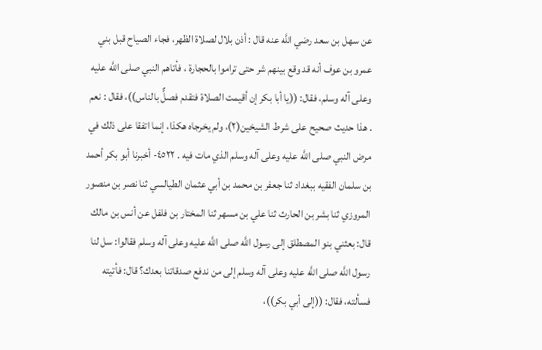عن سهل بن سعد رضي اللَّه عنه قال : أذن بلال لصلاة الظهر، فجاء الصياح قبل بني عمرو بن عوف أنه قد وقع بينهم شر حتى تراموا بالحجارة ، فأتاهم النبي صلى اللَّه عليه وعلى آله وسلم، فقال: ((يا أبا بكر إن أقيمت الصلاة فتقدم فصلٌّ بالناس))، فقال : نعم . هذا حديث صحيح على شرط الشيخين(٢)، ولم يخرجاه هكذا، إنما اتفقا على ذلك في مرض النبي صلى اللَّه عليه وعلى آله وسلم الذي مات فيه . ٤٥٢٢- أخبرنا أبو بكر أحمد بن سلمان الفقيه ببغداد ثنا جعفر بن محمد بن أبي عثمان الطيالسي ثنا نصر بن منصور المروزي ثنا بشر بن الحارث ثنا علي بن مسهر ثنا المختار بن فلفل عن أنس بن مالك قال: بعثني بنو المصطلق إلى رسول اللَّه صلى اللَّه عليه وعلى آله وسلم فقالوا: سل لنا رسول اللَّه صلى اللَّه عليه وعلى آله وسلم إلى من ندفع صدقاتنا بعدك؟ قال: فأتيته فسألته، فقال: ((إلى أبي بكر))،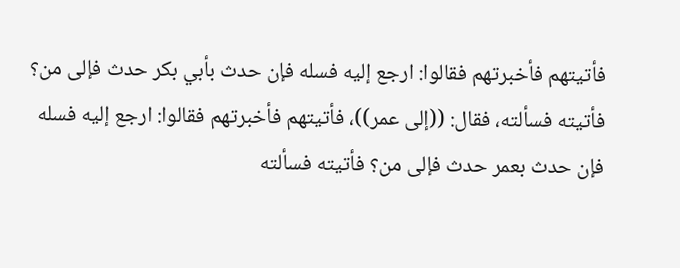فأتيتهم فأخبرتهم فقالوا: ارجع إليه فسله فإن حدث بأبي بكر حدث فإلى من؟ فأتيته فسألته، فقال: ((إلى عمر))، فأتيتهم فأخبرتهم فقالوا: ارجع إليه فسله فإن حدث بعمر حدث فإلى من؟ فأتيته فسألته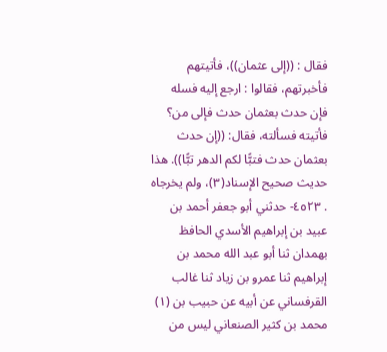فقال : ((إلى عثمان))، فأتيتهم فأخبرتهم، فقالوا : ارجع إليه فسله فإن حدث بعثمان حدث فإلى من؟ فأتيته فسألته، فقال: ((إن حدث بعثمان حدث فتبًّا لكم الدهر تبًّا)). هذا حديث صحيح الإسناد(٣)، ولم يخرجاه . ٤٥٢٣- حدثني أبو جعفر أحمد بن عبيد بن إبراهيم الأسدي الحافظ بهمدان ثنا أبو عبد الله محمد بن إبراهيم ثنا عمرو بن زياد ثنا غالب القرفساني عن أبيه عن حبيب بن (١) محمد بن كثير الصنعاني ليس من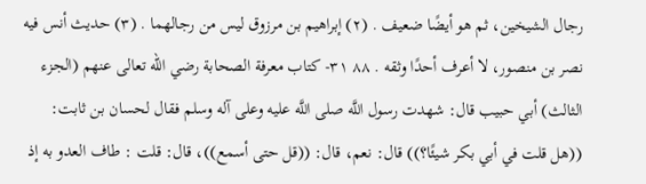رجال الشيخين، ثم هو أيضًا ضعيف . (٢) إبراهيم بن مرزوق ليس من رجالهما . (٣) حديث أنس فيه نصر بن منصور، لا أعرف أحدًا وثقه . ٨٨ ٣١- كتاب معرفة الصحابة رضي اللّه تعالى عنهم (الجزء الثالث) أبي حبيب قال: شهدت رسول اللَّه صلى اللَّه عليه وعلى آله وسلم فقال لحسان بن ثابت: ((هل قلت في أبي بكر شيئًا؟)) قال: نعم، قال: ((قل حتى أسمع))، قال: قلت : طاف العدو به إذ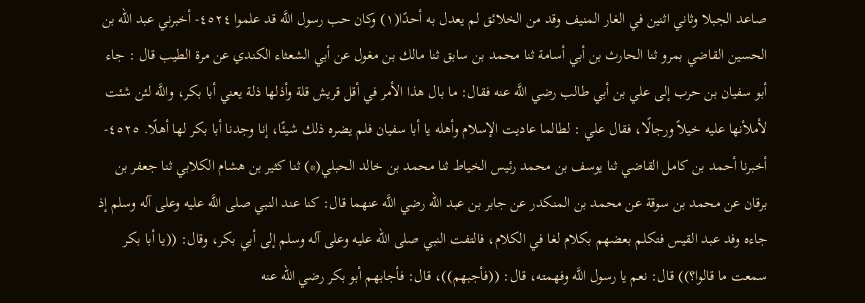صاعد الجبلا وثاني اثنين في الغار المنيف وقد من الخلائق لم يعدل به أحدًا(١) وكان حب رسول اللَّه قد علموا ٤٥٢٤- أخبرني عبد الله بن الحسين القاضي بمرو ثنا الحارث بن أبي أسامة ثنا محمد بن سابق ثنا مالك بن مغول عن أبي الشعثاء الكندي عن مرة الطيب قال : جاء أبو سفيان بن حرب إلى علي بن أبي طالب رضي اللَّه عنه فقال: ما بال هذا الأمر في أقل قريش قلة وأذلها ذلة يعني أبا بكر، واللَّه لئن شئت لأملأنها عليه خيلاً ورجالًا، فقال علي : لطالما عاديت الإسلام وأهله يا أبا سفيان فلم يضره ذلك شيئًا، إنا وجدنا أبا بكر لها أهلًا. ٤٥٢٥- أخبرنا أحمد بن كامل القاضي ثنا يوسف بن محمد رئيس الخياط ثنا محمد بن خالد الحبلي(*) ثنا كثير بن هشام الكلابي ثنا جعفر بن برقان عن محمد بن سوقة عن محمد بن المنكدر عن جابر بن عبد الله رضي اللَّه عنهما قال: كنا عند النبي صلى اللَّه عليه وعلى آله وسلم إذ جاءه وفد عبد القيس فتكلم بعضهم بكلام لغا في الكلام، فالتفت النبي صلى الله عليه وعلى آله وسلم إلى أبي بكر، وقال: ((يا أبا بكر سمعت ما قالوا؟)) قال: نعم يا رسول اللَّه وفهمته، قال: ((فأجبهم))، قال: فأجابهم أبو بكر رضي الله عنه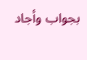بجواب وأجاد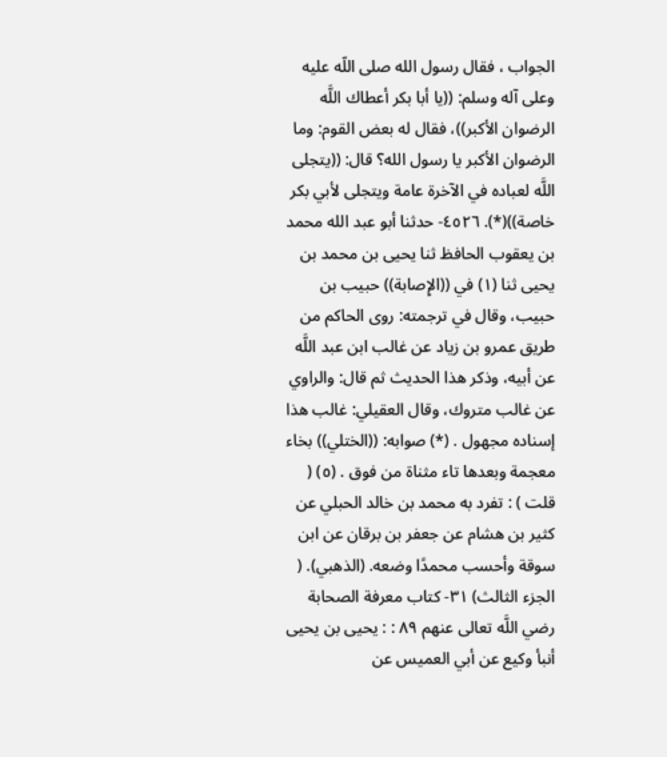الجواب ، فقال رسول الله صلى اللّه عليه وعلى آله وسلم: ((يا أبا بكر أعطاك اللَّه الرضوان الأكبر))، فقال له بعض القوم: وما الرضوان الأكبر يا رسول الله؟ قال: ((يتجلى اللَّه لعباده في الآخرة عامة ويتجلى لأبي بكر خاصة))(*). ٤٥٢٦- حدثنا أبو عبد الله محمد بن يعقوب الحافظ ثنا یحیی بن محمد بن یحیی ثنا (١) في ((الإِصابة)) حبيب بن حبيب، وقال في ترجمته: روى الحاكم من طريق عمرو بن زياد عن غالب ابن عبد اللَّه عن أبيه، وذكر هذا الحديث ثم قال: والراوي عن غالب متروك، وقال العقيلي: غالب هذا إسناده مجهول . (*) صوابه: ((الختلي)) بخاء معجمة وبعدها تاء مثناة من فوق . (٥) ( قلت ) : تفرد به محمد بن خالد الحبلي عن كثير بن هشام عن جعفر بن برقان عن ابن سوقة وأحسب محمدًا وضعه. (الذهبي). ( الجزء الثالث) ٣١- كتاب معرفة الصحابة رضي اللَّه تعالى عنهم ٨٩ : : يحيى بن يحيى أنبأ وكيع عن أبي العميس عن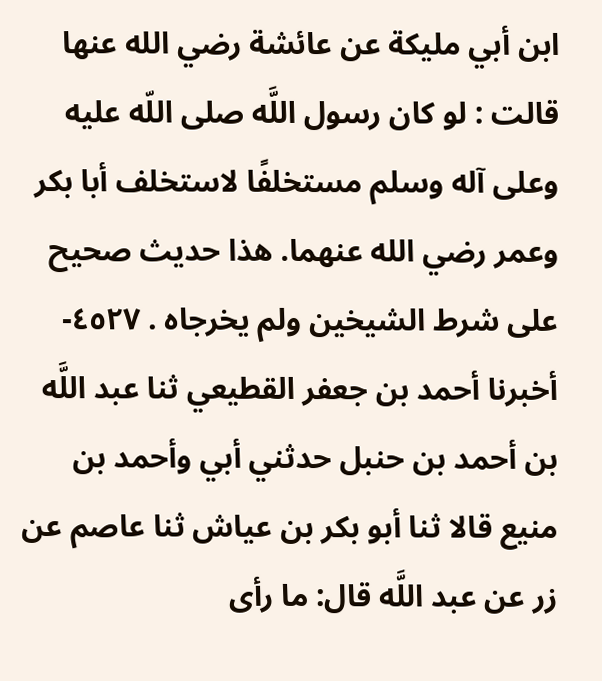ابن أبي مليكة عن عائشة رضي الله عنها قالت : لو كان رسول اللَّه صلى اللّه عليه وعلى آله وسلم مستخلفًا لاستخلف أبا بكر وعمر رضي الله عنهما. هذا حديث صحيح على شرط الشيخين ولم يخرجاه . ٤٥٢٧- أخبرنا أحمد بن جعفر القطيعي ثنا عبد اللَّه بن أحمد بن حنبل حدثني أبي وأحمد بن منيع قالا ثنا أبو بكر بن عياش ثنا عاصم عن زر عن عبد اللَّه قال: ما رأى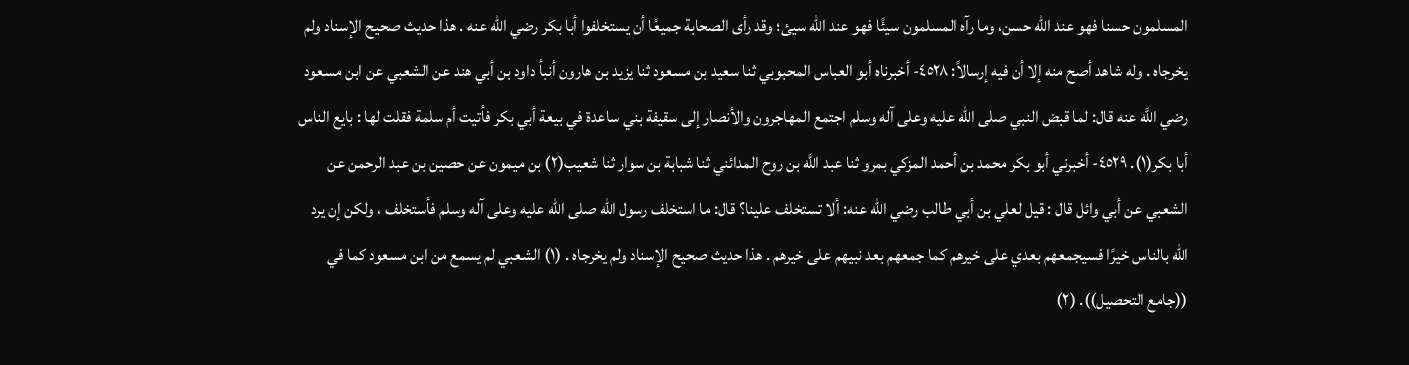المسلمون حسنا فهو عند الله حسن، وما رآه المسلمون سيئًا فهو عند الله سيئ؛ وقد رأى الصحابة جميعًا أن يستخلفوا أبا بكر رضي الله عنه . هذا حديث صحيح الإسناد ولم يخرجاه . وله شاهد أصح منه إلا أن فيه إرسالاً: ٤٥٢٨- أخبرناه أبو العباس المحبوبي ثنا سعيد بن مسعود ثنا يزيد بن هارون أنبأ داود بن أبي هند عن الشعبي عن ابن مسعود رضي اللَّه عنه قال: لما قبض النبي صلى اللّه عليه وعلى آله وسلم اجتمع المهاجرون والأنصار إلى سقيفة بني ساعدة في بيعة أبي بكر فأتيت أم سلمة فقلت لها : بايع الناس أبا بكر(١). ٤٥٢٩- أخبرني أبو بكر محمد بن أحمد المزكي بمرو ثنا عبد اللَّه بن روح المدائني ثنا شبابة بن سوار ثنا شعيب(٢) بن ميمون عن حصين بن عبد الرحمن عن الشعبي عن أبي وائل قال : قيل لعلي بن أبي طالب رضي الله عنه: ألا تستخلف علينا؟ قال: ما استخلف رسول الله صلى الله عليه وعلى آله وسلم فأستخلف ، ولكن إن يرد الله بالناس خيرًا فسيجمعهم بعدي على خيرهم كما جمعهم بعد نبيهم على خيرهم . هذا حديث صحيح الإسناد ولم يخرجاه . (١) الشعبي لم يسمع من ابن مسعود كما في ((جامع التحصيل)). (٢)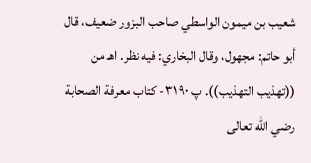شعيب بن ميمون الواسطي صاحب البزور ضعيف، قال أبو حاتم: مجهول، وقال البخاري: فيه نظر. اهـ من ((تهذيب التهذيب)). پ ٩٠ ٣١- كتاب معرفة الصحابة رضي اللّه تعالى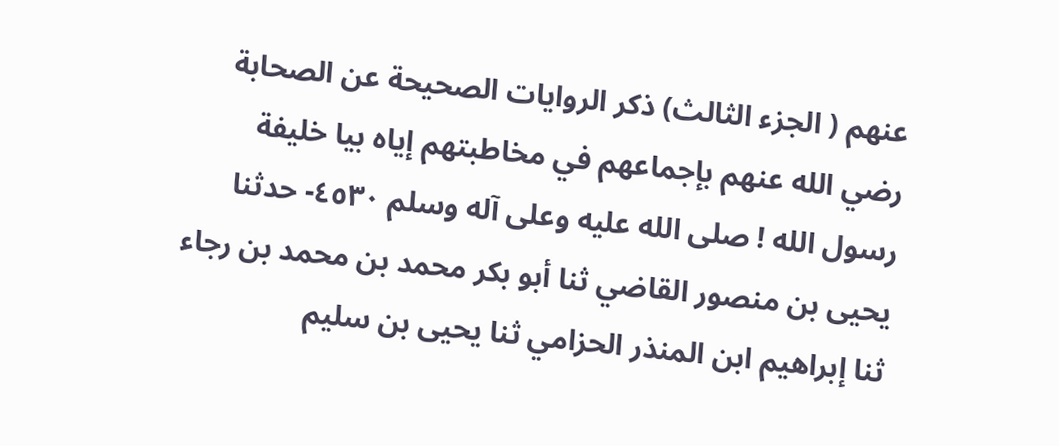عنهم ( الجزء الثالث) ذكر الروايات الصحيحة عن الصحابة رضي الله عنهم بإجماعهم في مخاطبتهم إياه بيا خليفة رسول الله ! صلى الله عليه وعلى آله وسلم ٤٥٣٠- حدثنا يحيى بن منصور القاضي ثنا أبو بكر محمد بن محمد بن رجاء ثنا إبراهيم ابن المنذر الحزامي ثنا يحيى بن سليم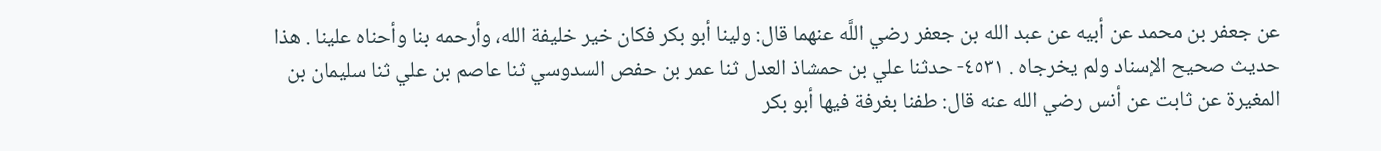عن جعفر بن محمد عن أبيه عن عبد الله بن جعفر رضي اللَّه عنهما قال: ولينا أبو بكر فكان خير خليفة الله، وأرحمه بنا وأحناه علينا . هذا حديث صحيح الإسناد ولم يخرجاه . ٤٥٣١- حدثنا علي بن حمشاذ العدل ثنا عمر بن حفص السدوسي ثنا عاصم بن علي ثنا سليمان بن المغيرة عن ثابت عن أنس رضي الله عنه قال: طفنا بغرفة فيها أبو بكر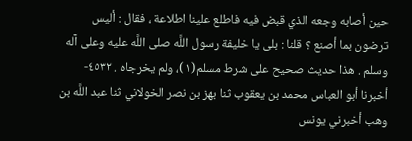حين أصابه وجعه الذي قبض فيه فاطلع علينا اطلاعة ، فقال : أليس ترضون بما أصنع ؟ قلنا : بلى يا خليفة رسول اللَّه صلى اللَّه عليه وعلى آله وسلم . هذا حديث صحيح على شرط مسلم(١)، ولم يخرجاه . ٤٥٣٢- أخبرنا أبو العباس محمد بن يعقوب ثنا بهز بن نصر الخولاني ثنا عبد اللَّه بن وهب أخبرني يونس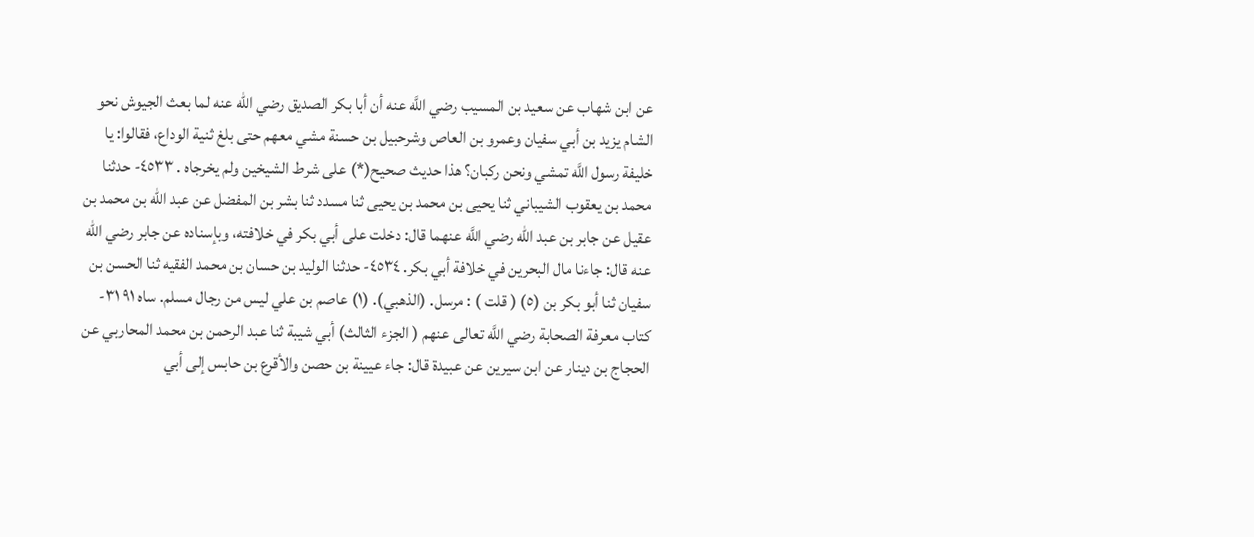عن ابن شهاب عن سعيد بن المسيب رضي اللَّه عنه أن أبا بكر الصديق رضي الله عنه لما بعث الجيوش نحو الشام يزيد بن أبي سفيان وعمرو بن العاص وشرحبيل بن حسنة مشي معهم حتى بلغ ثنية الوداع، فقالوا: يا خليفة رسول اللَّه تمشي ونحن ركبان؟ هذا حديث صحيح(*) على شرط الشيخين ولم يخرجاه . ٤٥٣٣- حدثنا محمد بن يعقوب الشيباني ثنا يحيى بن محمد بن يحيى ثنا مسدد ثنا بشر بن المفضل عن عبد الله بن محمد بن عقيل عن جابر بن عبد الله رضي اللَّه عنهما قال: دخلت على أبي بكر في خلافته، وبإسناده عن جابر رضي الله عنه قال: جاءنا مال البحرين في خلافة أبي بكر. ٤٥٣٤- حدثنا الوليد بن حسان بن محمد الفقيه ثنا الحسن بن سفيان ثنا أبو بكر بن (٥) ( قلت ) : مرسل. (الذهبي). (١) عاصم بن علي ليس من رجال مسلم. ساه ٩١ ٣١- كتاب معرفة الصحابة رضي اللَّه تعالى عنهم ( الجزء الثالث) أبي شيبة ثنا عبد الرحمن بن محمد المحاربي عن الحجاج بن دينار عن ابن سيرين عن عبيدة قال: جاء عيينة بن حصن والأقرع بن حابس إلى أبي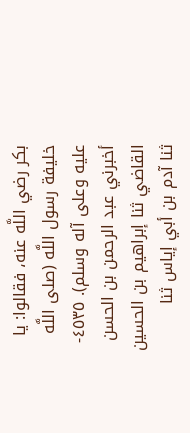بكر رضي اللَّه عنه، فقالوا: يا خليفة رسول اللَّه (صلى اللَّه عليه وعلى آله وسلم). ٤٥٣٥- أخبرني عبد الرحمن بن الحسن القاضي ثنا إبراهيم بن الحسين ثنا آدم بن أبي إياس ثنا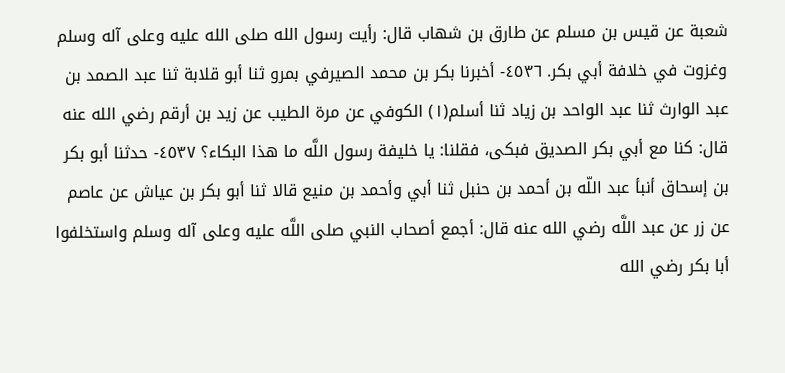شعبة عن قيس بن مسلم عن طارق بن شهاب قال: رأيت رسول الله صلى الله عليه وعلى آله وسلم وغزوت في خلافة أبي بكر. ٤٥٣٦- أخبرنا بكر بن محمد الصيرفي بمرو ثنا أبو قلابة ثنا عبد الصمد بن عبد الوارث ثنا عبد الواحد بن زياد ثنا أسلم(١) الكوفي عن مرة الطيب عن زيد بن أرقم رضي الله عنه قال: كنا مع أبي بكر الصديق فبكى، فقلنا: يا خليفة رسول اللَّه ما هذا البكاء؟ ٤٥٣٧- حدثنا أبو بكر بن إسحاق أنبأ عبد اللّه بن أحمد بن حنبل ثنا أبي وأحمد بن منيع قالا ثنا أبو بكر بن عياش عن عاصم عن زر عن عبد اللَّه رضي الله عنه قال: أجمع أصحاب النبي صلى اللَّه عليه وعلى آله وسلم واستخلفوا أبا بكر رضي الله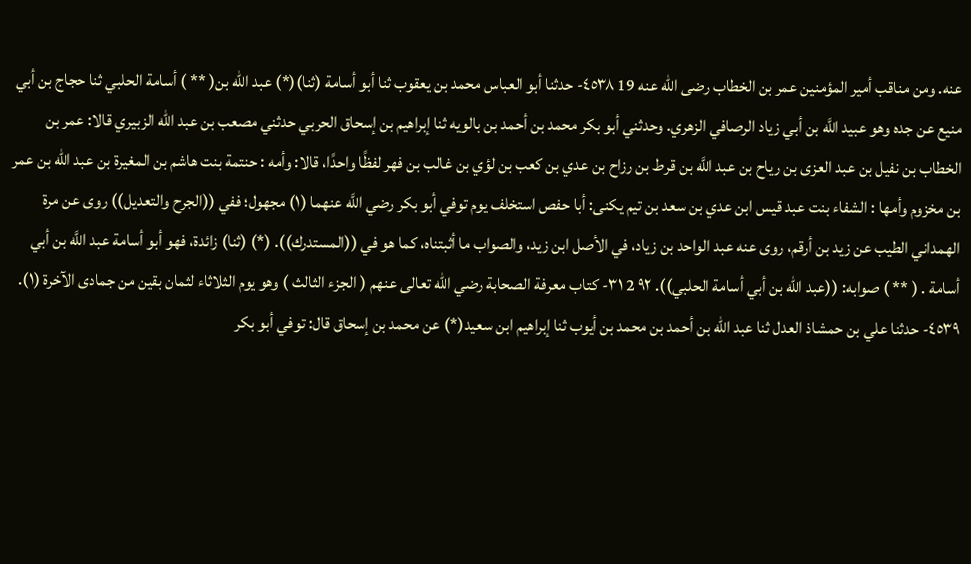عنه. ومن مناقب أمير المؤمنين عمر بن الخطاب رضى الله عنه 19 ٤٥٣٨- حدثنا أبو العباس محمد بن يعقوب ثنا أبو أسامة (ثنا)(*) عبد الله بن( ** ) أسامة الحلبي ثنا حجاج بن أبي منيع عن جده وهو عبيد اللَّه بن أبي زياد الرصافي الزهري. وحدثني أبو بكر محمد بن أحمد بن بالويه ثنا إبراهيم بن إسحاق الحربي حدثني مصعب بن عبد الله الزبيري قالا: عمر بن الخطاب بن نفيل بن عبد العزى بن رياح بن عبد اللَّه بن قرط بن رزاح بن عدي بن كعب بن لؤي بن غالب بن فهر لفظًا واحدًا، قالا: وأمه : حنتمة بنت هاشم بن المغيرة بن عبد الله بن عمر بن مخزوم وأمها : الشفاء بنت عبد قيس ابن عدي بن سعد بن تيم يكنى: أبا حفص استخلف يوم توفي أبو بكر رضي اللَّه عنهما (١) مجهول؛ ففي ((الجرح والتعديل)) روى عن مرة الهمداني الطيب عن زيد بن أرقم، روى عنه عبد الواحد بن زياد، في الأصل ابن زيد، والصواب ما أثبتناه، كما هو في ((المستدرك)). (*) (ثنا) زائدة، فهو أبو أسامة عبد اللَّه بن أبي أسامة . ( ** ) صوابه: ((عبد الله بن أبي أسامة الحلبي)). ٩٢ 2 ٣١- كتاب معرفة الصحابة رضي اللّه تعالى عنهم ( الجزء الثالث ) وهو يوم الثلاثاء لثمان بقين من جمادى الآخرة (١). ٤٥٣٩- حدثنا علي بن حمشاذ العدل ثنا عبد الله بن أحمد بن محمد بن أيوب ثنا إبراهيم ابن سعيد(*) عن محمد بن إسحاق قال: توفي أبو بكر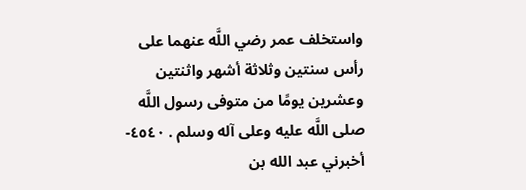واستخلف عمر رضي اللَّه عنهما على رأس سنتين وثلاثة أشهر واثنتين وعشرين يومًا من متوفى رسول اللَّه صلى اللَّه عليه وعلى آله وسلم . ٤٥٤٠- أخبرني عبد الله بن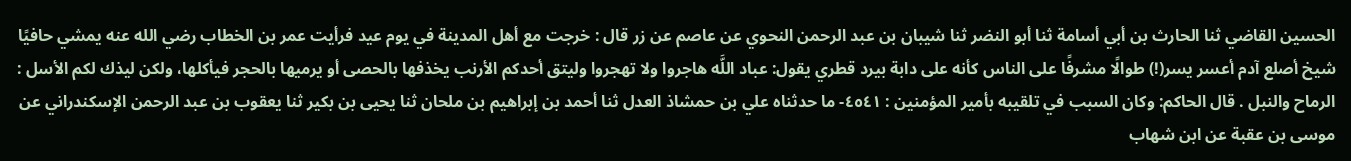الحسين القاضي ثنا الحارث بن أبي أسامة ثنا أبو النضر ثنا شيبان بن عبد الرحمن النحوي عن عاصم عن زر قال : خرجت مع أهل المدينة في يوم عيد فرأيت عمر بن الخطاب رضي الله عنه يمشي حافيًا شيخ أصلع آدم أعسر يسر(!) طوالًا مشرفًا على الناس كأنه على دابة بيرد قطري يقول: عباد اللَّه هاجروا ولا تهجروا وليتق أحدكم الأرنب يخذفها بالحصى أو يرميها بالحجر فيأكلها، ولكن ليذك لكم الأسل : الرماح والنبل . قال الحاكم: وكان السبب في تلقيبه بأمير المؤمنين : ٤٥٤١- ما حدثناه علي بن حمشاذ العدل ثنا أحمد بن إبراهيم بن ملحان ثنا يحيى بن بكير ثنا يعقوب بن عبد الرحمن الإسكندراني عن موسى بن عقبة عن ابن شهاب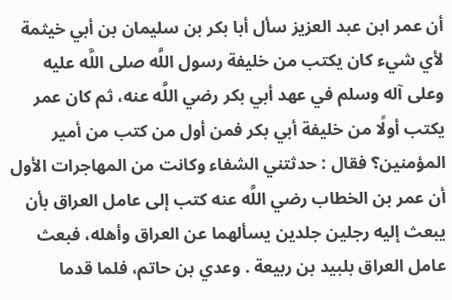أن عمر ابن عبد العزيز سأل أبا بكر بن سليمان بن أبي خيثمة لأي شيء كان يكتب من خليفة رسول اللَّه صلى اللَّه عليه وعلى آله وسلم في عهد أبي بكر رضي اللَّه عنه، ثم كان عمر يكتب أولًا من خليفة أبي بكر فمن أول من كتب من أمير المؤمنين؟ فقال : حدثتني الشفاء وكانت من المهاجرات الأول أن عمر بن الخطاب رضي اللَّه عنه كتب إلى عامل العراق بأن يبعث إليه رجلين جلدين يسألهما عن العراق وأهله، فبعث عامل العراق بلبيد بن ربيعة . وعدي بن حاتم، فلما قدما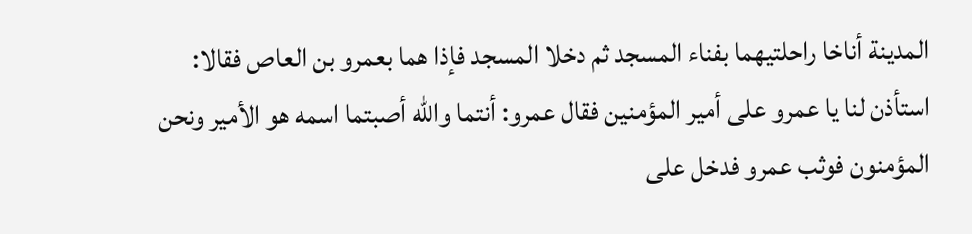المدينة أناخا راحلتيهما بفناء المسجد ثم دخلا المسجد فإذا هما بعمرو بن العاص فقالا: استأذن لنا يا عمرو على أمير المؤمنين فقال عمرو: أنتما واللّه أصبتما اسمه هو الأمير ونحن المؤمنون فوثب عمرو فدخل على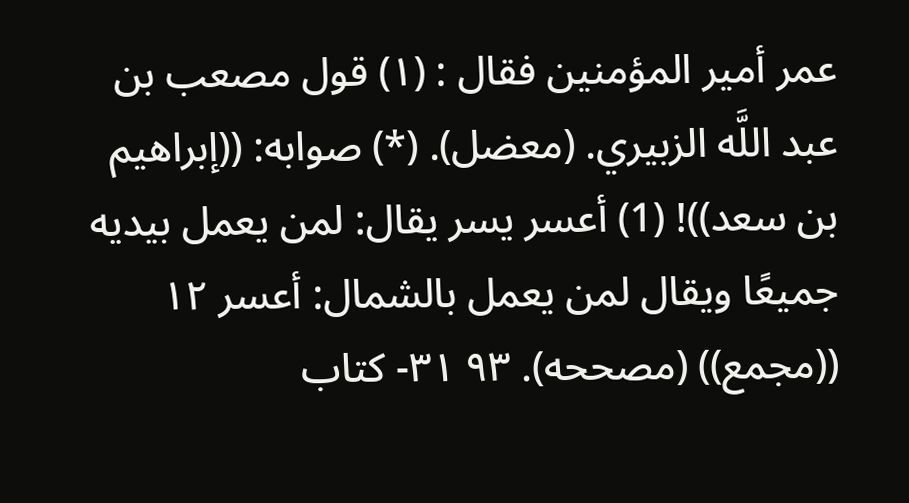عمر أمير المؤمنين فقال : (١) قول مصعب بن عبد اللَّه الزبيري. (معضل). (*) صوابه: ((إبراهيم بن سعد))! (1) أعسر يسر يقال: لمن يعمل بيديه جميعًا ويقال لمن يعمل بالشمال: أعسر ١٢ ((مجمع)) (مصححه). ٩٣ ٣١- كتاب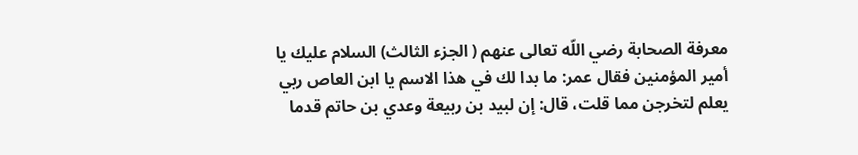معرفة الصحابة رضي اللّه تعالى عنهم ( الجزء الثالث) السلام عليك يا أمير المؤمنين فقال عمر: ما بدا لك في هذا الاسم يا ابن العاص ربي يعلم لتخرجن مما قلت، قال: إن لبيد بن ربيعة وعدي بن حاتم قدما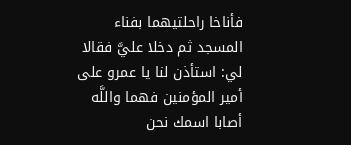فأناخا راحلتيهما بفناء المسجد ثم دخلا عليَّ فقالا لي: استأذن لنا يا عمرو على أمير المؤمنين فهما واللَّه أصابا اسمك نحن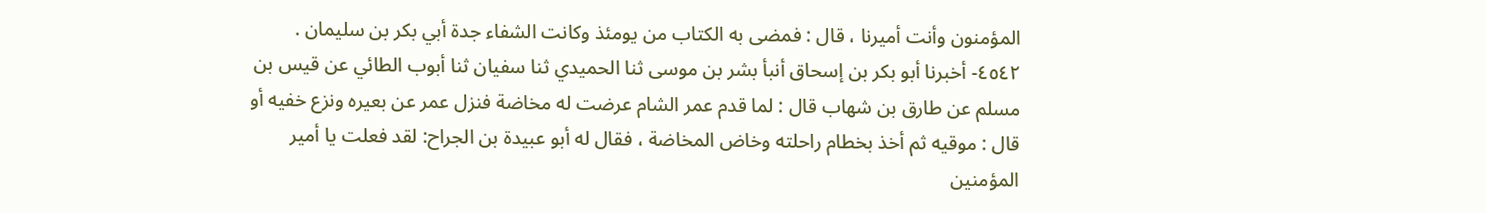المؤمنون وأنت أميرنا ، قال : فمضى به الكتاب من يومئذ وكانت الشفاء جدة أبي بكر بن سليمان . ٤٥٤٢- أخبرنا أبو بكر بن إسحاق أنبأ بشر بن موسى ثنا الحميدي ثنا سفيان ثنا أبوب الطائي عن قيس بن مسلم عن طارق بن شهاب قال : لما قدم عمر الشام عرضت له مخاضة فنزل عمر عن بعيره ونزع خفيه أو قال : موقيه ثم أخذ بخطام راحلته وخاض المخاضة ، فقال له أبو عبيدة بن الجراح: لقد فعلت يا أمير المؤمنين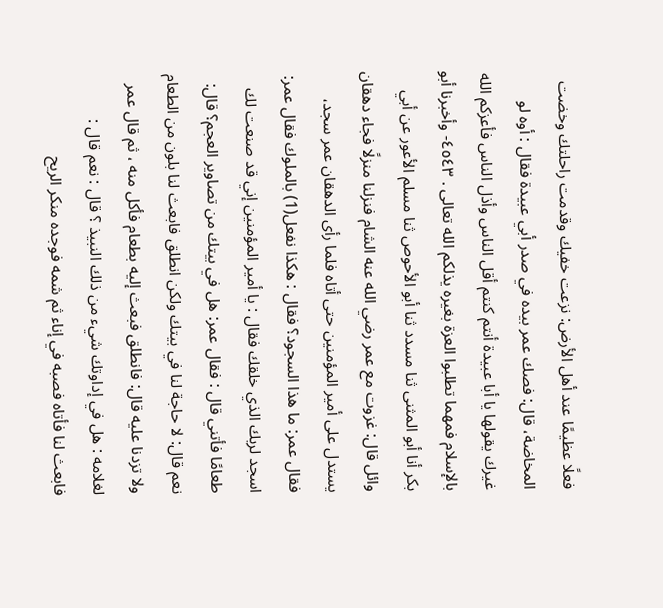فعلًا عظيمًا عند أهل الأرض: نزعت خفيك وقدمت راحلتك وخضت المخاضة، قال: فصك عمر بيده في صدر أبي عبيدة فقال : أوه لو غيرك يقولها يا أبا عبيدة أنتم كنتم أقل الناس وأذل الناس فأعزكم الله بالإسلام فمهما تطلبوا العزة بغيره يذلكم الله تعالى . ٤٥٤٣- وأخبرنا أبو بكر أنا أبو المثنى ثنا مسدد ثنا أبو الأحوص ثنا مسلم الأعور عن أبي وائل قال: غزوت مع عمر رضي الله عنه الشام فنزلنا منزلًا فجاء دهقان يستدل على أمير المؤمنين حتى أتاه فلما رأى الدهقان عمر سجد، فقال عمر: ما هذا السجود؟ فقال : هكذا نفعل(1) بالملوك فقال عمر: اسجد لربك الذي خلقك فقال : يا أمير المؤمنين إني قد صنعت لك طعامًا فأتني قال : فقال عمر: هل في بيتك من تصاوير العجم؟ قال: نعم قال: لا حاجة لنا في بيتك ولكن انطلق فابعث لنا بلون من الطعام ولا تزدنا عليه قال: فانطلق فبعث إليه بطعام فأكل منه ، ثم قال عمر لغلامه : هل في إداوتك شيء من ذلك النبيذ ؟ قال : نعم قال : فابعث لنا فأتاه فصبه في إناء ثم شمه فوجده منكر الريح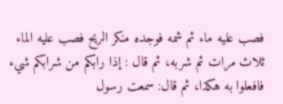فصب عليه ماء ثم شمه فوجده منكر الريح فصب عليه الماء ثلاث مرات ثم شربه، ثم قال : إذا رابكم من شرابكم شيء فافعلوا به هكذا، ثم قال: سمعت رسول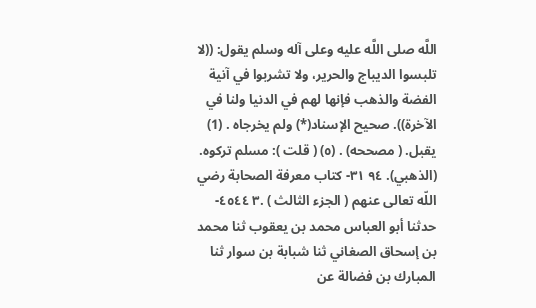اللَّه صلى اللَّه عليه وعلى آله وسلم يقول: ((لا تلبسوا الديباج والحرير، ولا تشربوا في آنية الفضة والذهب فإنها لهم في الدنيا ولنا في الآخرة)). صحيح الإسناد(*) ولم يخرجاه . (1) يقبل. ( مصححه) . (٥) ( قلت ): مسلم تركوه. (الذهبي). ٩٤ ٣١- كتاب معرفة الصحابة رضي اللّه تعالى عنهم ( الجزء الثالث ) .٣ ٤٥٤٤- حدثنا أبو العباس محمد بن يعقوب ثنا محمد بن إسحاق الصغاني ثنا شبابة بن سوار ثنا المبارك بن فضالة عن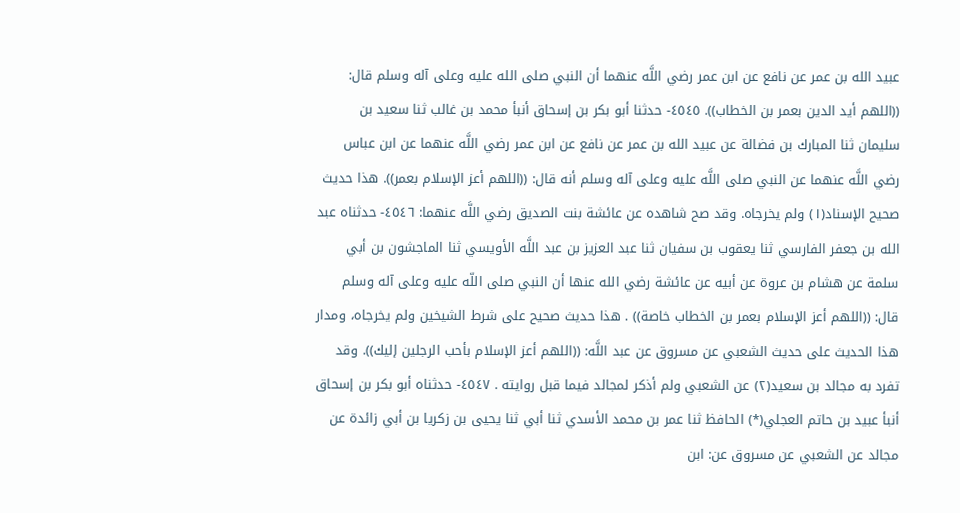عبيد الله بن عمر عن نافع عن ابن عمر رضي اللَّه عنهما أن النبي صلى الله عليه وعلى آله وسلم قال: ((اللهم أيد الدين بعمر بن الخطاب)). ٤٥٤٥- حدثنا أبو بكر بن إسحاق أنبأ محمد بن غالب ثنا سعيد بن سليمان ثنا المبارك بن فضالة عن عبيد الله بن عمر عن نافع عن ابن عمر رضي اللَّه عنهما عن ابن عباس رضي اللَّه عنهما عن النبي صلى اللَّه عليه وعلى آله وسلم أنه قال: ((اللهم أعز الإسلام بعمر)). هذا حديث صحيح الإسناد(١) ولم يخرجاه. وقد صح شاهده عن عائشة بنت الصديق رضي اللَّه عنهما: ٤٥٤٦- حدثناه عبد الله بن جعفر الفارسي ثنا يعقوب بن سفيان ثنا عبد العزيز بن عبد اللَّه الأويسي ثنا الماجشون بن أبي سلمة عن هشام بن عروة عن أبيه عن عائشة رضي الله عنها أن النبي صلى اللّه عليه وعلى آله وسلم قال: ((اللهم أعز الإسلام بعمر بن الخطاب خاصة)) . هذا حديث صحيح على شرط الشيخين ولم يخرجاه، ومدار هذا الحديث على حديث الشعبي عن مسروق عن عبد اللَّه: ((اللهم أعز الإسلام بأحب الرجلين إليك)). وقد تفرد به مجالد بن سعيد(٢) عن الشعبي ولم أذكر لمجالد فيما قبل روايته . ٤٥٤٧- حدثناه أبو بكر بن إسحاق أنبأ عبيد بن حاتم العجلي(*) الحافظ ثنا عمر بن محمد الأسدي ثنا أبي ثنا يحيى بن زكريا بن أبي زائدة عن مجالد عن الشعبي عن مسروق عن: ابن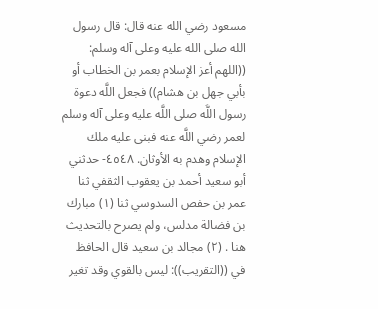مسعود رضي الله عنه قال: قال رسول الله صلى الله عليه وعلى آله وسلم: ((اللهم أعز الإسلام بعمر بن الخطاب أو بأبي جهل بن هشام)) فجعل اللَّه دعوة رسول اللَّه صلى اللَّه عليه وعلى آله وسلم لعمر رضي اللَّه عنه فبنى عليه ملك الإسلام وهدم به الأوثان. ٤٥٤٨- حدثني أبو سعيد أحمد بن يعقوب الثقفي ثنا عمر بن حفص السدوسي ثنا (١) مبارك بن فضالة مدلس، ولم يصرح بالتحديث هنا . (٢) مجالد بن سعيد قال الحافظ في ((التقريب)): ليس بالقوي وقد تغير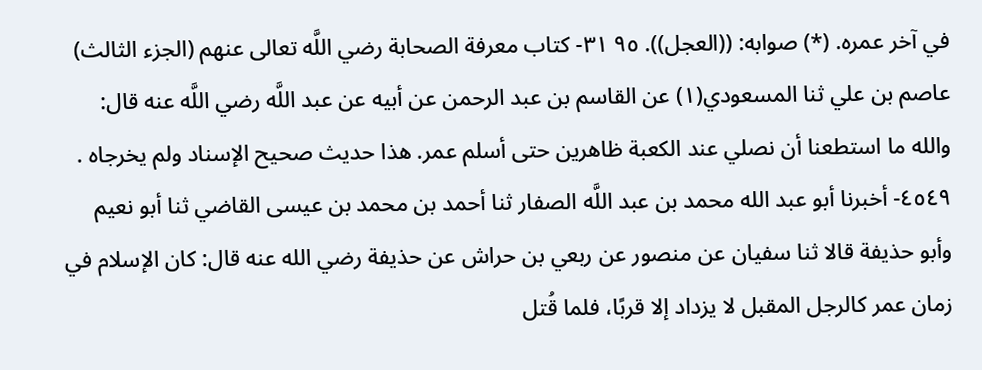في آخر عمره. (*) صوابه: ((العجل)). ٩٥ ٣١- كتاب معرفة الصحابة رضي اللَّه تعالى عنهم (الجزء الثالث) عاصم بن علي ثنا المسعودي(١) عن القاسم بن عبد الرحمن عن أبيه عن عبد اللَّه رضي اللَّه عنه قال: والله ما استطعنا أن نصلي عند الكعبة ظاهرين حتى أسلم عمر. هذا حديث صحيح الإسناد ولم يخرجاه . ٤٥٤٩- أخبرنا أبو عبد الله محمد بن عبد اللَّه الصفار ثنا أحمد بن محمد بن عيسى القاضي ثنا أبو نعيم وأبو حذيفة قالا ثنا سفيان عن منصور عن ربعي بن حراش عن حذيفة رضي الله عنه قال: كان الإسلام في زمان عمر كالرجل المقبل لا يزداد إلا قربًا، فلما قُتل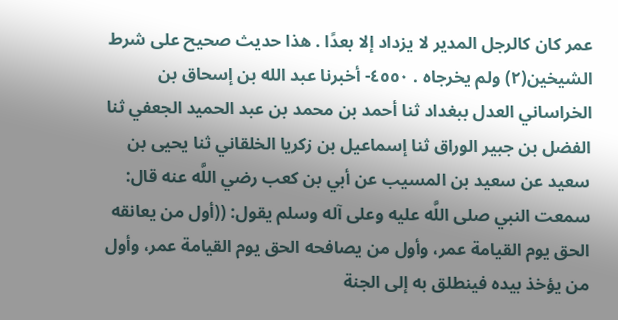عمر كان كالرجل المدير لا يزداد إلا بعدًا . هذا حديث صحيح على شرط الشيخين(٢) ولم يخرجاه . ٤٥٥٠- أخبرنا عبد الله بن إسحاق بن الخراساني العدل ببغداد ثنا أحمد بن محمد بن عبد الحميد الجعفي ثنا الفضل بن جبير الوراق ثنا إسماعيل بن زكريا الخلقاني ثنا يحيى بن سعيد عن سعيد بن المسيب عن أبي بن كعب رضي اللَّه عنه قال: سمعت النبي صلى اللَّه عليه وعلى آله وسلم يقول: ((أول من يعانقه الحق يوم القيامة عمر، وأول من يصافحه الحق يوم القيامة عمر، وأول من يؤخذ بيده فينطلق به إلى الجنة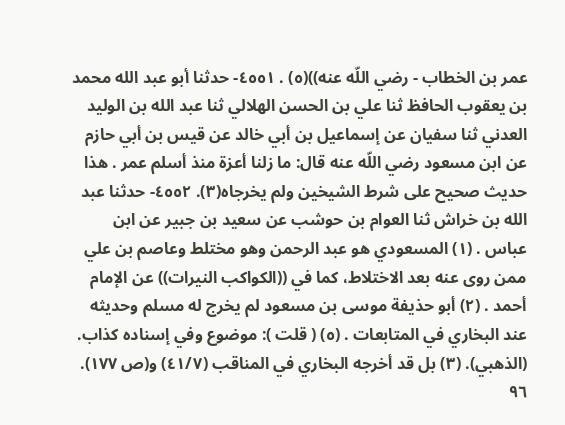عمر بن الخطاب - رضي اللّه عنه))(٥) . ٤٥٥١- حدثنا أبو عبد الله محمد بن يعقوب الحافظ ثنا علي بن الحسن الهلالي ثنا عبد الله بن الوليد العدني ثنا سفيان عن إسماعيل بن أبي خالد عن قيس بن أبي حازم عن ابن مسعود رضي اللّه عنه قال: ما زلنا أعزة منذ أسلم عمر . هذا حديث صحيح على شرط الشيخين ولم يخرجاه(٣). ٤٥٥٢- حدثنا عبد الله بن خراش ثنا العوام بن حوشب عن سعيد بن جبير عن ابن عباس . (١) المسعودي هو عبد الرحمن وهو مختلط وعاصم بن علي ممن روى عنه بعد الاختلاط، كما في ((الكواكب النيرات)) عن الإمام أحمد . (٢) أبو حذيفة موسى بن مسعود لم يخرج له مسلم وحديثه عند البخاري في المتابعات . (٥) ( قلت ): موضوع وفي إسناده كذاب. (الذهبي). (٣) بل قد أخرجه البخاري في المناقب (٤١/٧) و(ص ١٧٧). ٩٦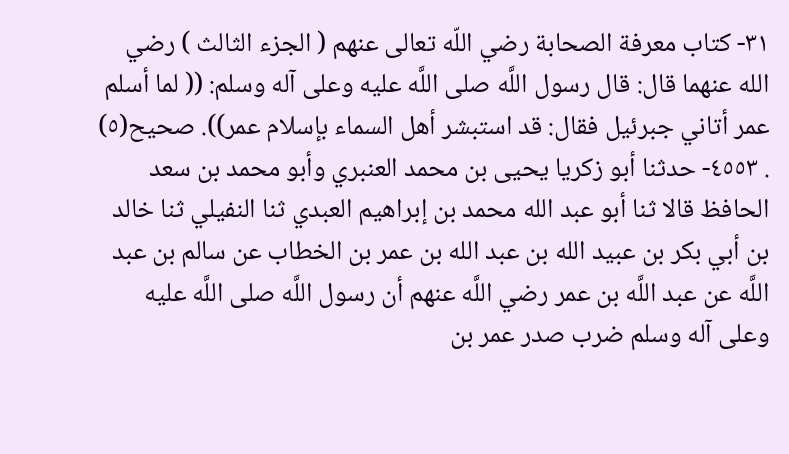٣١- كتاب معرفة الصحابة رضي اللّه تعالى عنهم ( الجزء الثالث ) رضي الله عنهما قال: قال رسول اللَّه صلى اللَّه عليه وعلى آله وسلم: (( لما أسلم عمر أتاني جبرئيل فقال: قد استبشر أهل السماء بإسلام عمر)). صحيح(٥) . ٤٥٥٣- حدثنا أبو زكريا يحيى بن محمد العنبري وأبو محمد بن سعد الحافظ قالا ثنا أبو عبد الله محمد بن إبراهيم العبدي ثنا النفيلي ثنا خالد بن أبي بكر بن عبيد الله بن عبد الله بن عمر بن الخطاب عن سالم بن عبد اللَّه عن عبد اللَّه بن عمر رضي اللَّه عنهم أن رسول اللَّه صلى اللَّه عليه وعلى آله وسلم ضرب صدر عمر بن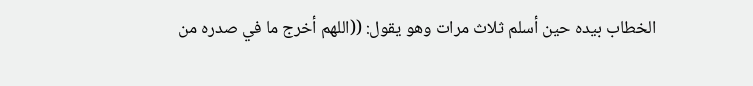الخطاب بيده حين أسلم ثلاث مرات وهو يقول: ((اللهم أخرج ما في صدره من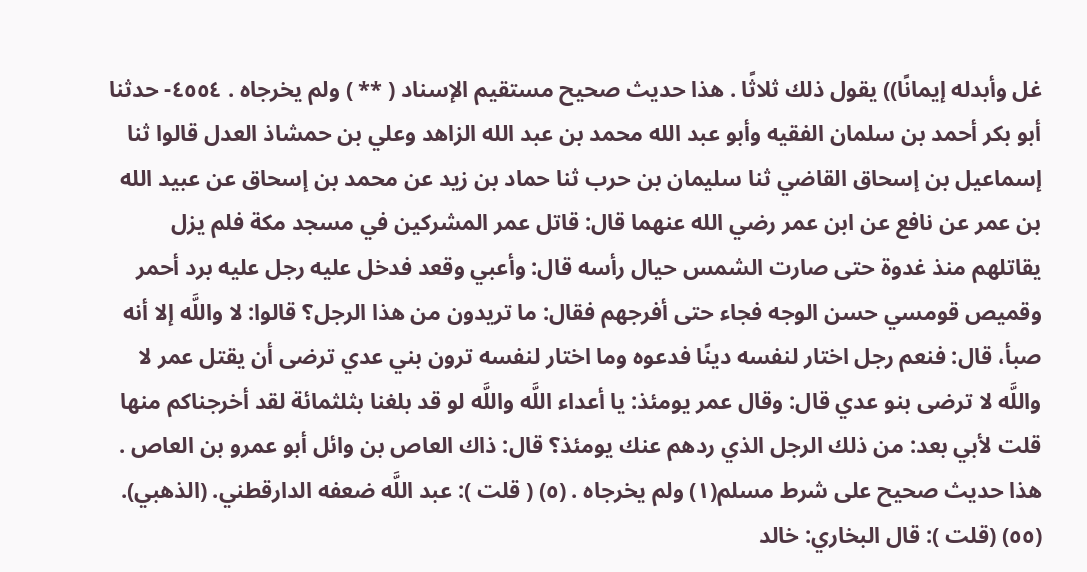غل وأبدله إيمانًا)) يقول ذلك ثلاثًا . هذا حديث صحيح مستقيم الإسناد ( ** ) ولم يخرجاه . ٤٥٥٤- حدثنا أبو بكر أحمد بن سلمان الفقيه وأبو عبد الله محمد بن عبد الله الزاهد وعلي بن حمشاذ العدل قالوا ثنا إسماعيل بن إسحاق القاضي ثنا سليمان بن حرب ثنا حماد بن زيد عن محمد بن إسحاق عن عبيد الله بن عمر عن نافع عن ابن عمر رضي الله عنهما قال: قاتل عمر المشركين في مسجد مكة فلم يزل يقاتلهم منذ غدوة حتى صارت الشمس حيال رأسه قال: وأعبي وقعد فدخل عليه رجل عليه برد أحمر وقميص قومسي حسن الوجه فجاء حتى أفرجهم فقال: ما تريدون من هذا الرجل؟ قالوا: لا واللَّه إلا أنه صبأ، قال: فنعم رجل اختار لنفسه دينًا فدعوه وما اختار لنفسه ترون بني عدي ترضى أن يقتل عمر لا واللَّه لا ترضى بنو عدي قال: وقال عمر يومئذ: يا أعداء اللَّه واللَّه لو قد بلغنا بثلثمائة لقد أخرجناكم منها قلت لأبي بعد: من ذلك الرجل الذي ردهم عنك يومئذ؟ قال: ذاك العاص بن وائل أبو عمرو بن العاص . هذا حديث صحيح على شرط مسلم(١) ولم يخرجاه . (٥) ( قلت ): عبد اللَّه ضعفه الدارقطني. (الذهبي). (٥٥) (قلت ): قال البخاري: خالد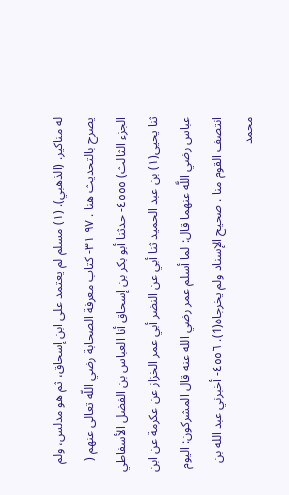له مناكير. (الذهبي). (١) مسلم لم يعتمد على ابن إسحاق، ثم هو مدلس، ولم يصرح بالتحديث هنا . ٩٧ ٣١- كتاب معرفة الصحابة رضي اللّه تعالى عنهم ( الجزء الثالث) ٤٥٥٥- حدثنا أبو بكر بن إسحاق أنا العباس بن الفضل الأسفاطي ثنا يحيى(١) بن عبد الحميد ثنا أبي عن النضر أبي عمر الخزاز عن عكرمة عن ابن عباس رضي اللَّه عنهما قال: لما أسلم عمر رضي الله عنه قال المشركون: اليوم انتصف القوم منا . صحيح الإسناد ولم يخرجاه(1). ٤٥٥٦- أخبرني عبد الله بن محمد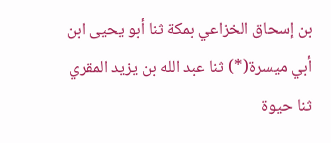بن إسحاق الخزاعي بمكة ثنا أبو يحيى ابن أبي ميسرة(*) ثنا عبد الله بن يزيد المقري ثنا حيوة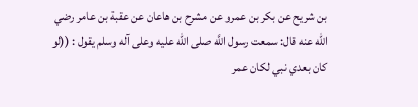بن شريح عن بكر بن عمرو عن مشرح بن هاعان عن عقبة بن عامر رضي الله عنه قال: سمعت رسول اللَّه صلى اللّه عليه وعلى آله وسلم يقول : ((لو كان بعدي نبي لكان عمر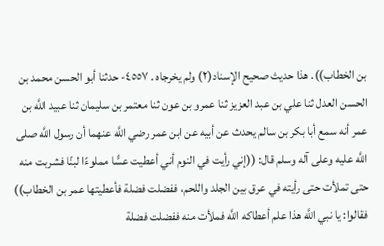بن الخطاب)). هذا حديث صحيح الإسناد(٢) ولم يخرجاه . ٤٥٥٧- حدثنا أبو الحسن محمد بن الحسن العدل ثنا علي بن عبد العزيز ثنا عمرو بن عون ثنا معتمر بن سليمان ثنا عبيد اللَّه بن عمر أنه سمع أبا بكر بن سالم يحدث عن أبيه عن ابن عمر رضي اللَّه عنهما أن رسول اللَّه صلى اللَّه عليه وعلى آله وسلم قال: ((إني رأيت في النوم أني أعطيت عسًّا مملوءًا لبنًا فشربت منه حتى تملأت حتى رأيته في عرق بين الجلد واللحم، ففضلت فضلة فأعطيتها عمر بن الخطاب)) فقالوا: يا نبي اللَّه هذا علم أعطاكه اللَّه فملأت منه ففضلت فضلة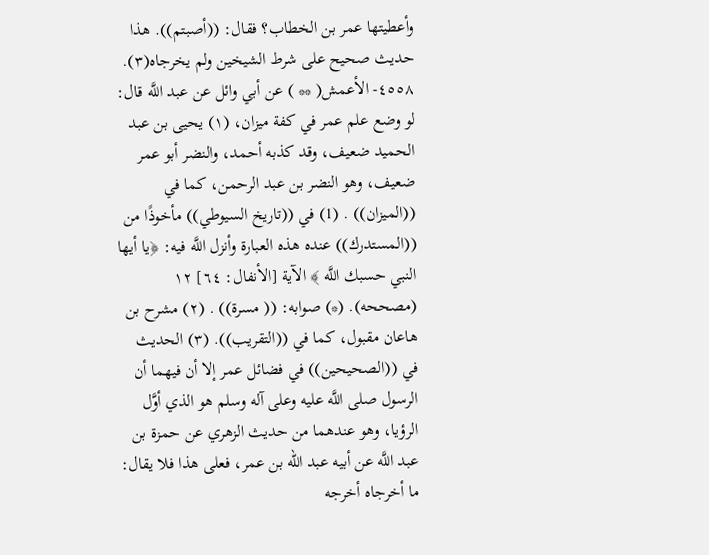وأعطيتها عمر بن الخطاب؟ فقال: ((أصبتم)). هذا حديث صحيح على شرط الشيخين ولم يخرجاه(٣). ٤٥٥٨- الأعمش( ** ) عن أبي وائل عن عبد اللَّه قال: لو وضع علم عمر في كفة ميزان، (١) يحيى بن عبد الحميد ضعيف، وقد كذبه أحمد، والنضر أبو عمر ضعيف، وهو النضر بن عبد الرحمن، كما في ((الميزان)) . (1) في ((تاريخ السيوطي)) مأخوذًا من ((المستدرك)) عنده هذه العبارة وأنزل اللَّه فيه: ﴿يا أيها النبي حسبك اللَّه ﴾ الآية [الأنفال: ٦٤] ١٢ (مصححه). (*) صوابه: (( مسرة)) . (٢) مشرح بن هاعان مقبول، كما في ((التقريب)). (٣) الحديث في ((الصحيحين)) في فضائل عمر إلا أن فيهما أن الرسول صلى اللَّه عليه وعلى آله وسلم هو الذي أوَّل الرؤيا، وهو عندهما من حديث الزهري عن حمزة بن عبد اللَّه عن أبيه عبد الله بن عمر، فعلى هذا فلا يقال: ما أخرجاه أخرجه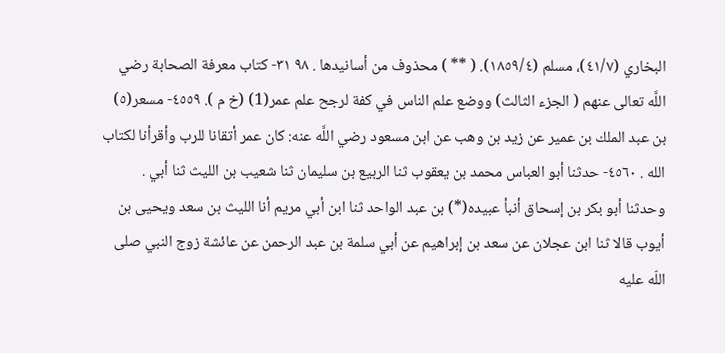البخاري (٤١/٧)، مسلم (١٨٥٩/٤). ( ** ) محذوف من أسانيدها . ٩٨ ٣١- كتاب معرفة الصحابة رضي اللَّه تعالى عنهم ( الجزء الثالث) ووضع علم الناس في كفة لرجح علم عمر(1) (خ م ). ٤٥٥٩- مسعر(٥) بن عبد الملك بن عمير عن زيد بن وهب عن ابن مسعود رضي اللَّه عنه: كان عمر أتقانا للرب وأقرأنا لكتاب الله . ٤٥٦٠- حدثنا أبو العباس محمد بن يعقوب ثنا الربيع بن سليمان ثنا شعيب بن الليث ثنا أبي . وحدثنا أبو بكر بن إسحاق أنبأ عبيده(*) بن عبد الواحد ثنا ابن أبي مريم أنا الليث بن سعد ويحيى بن أيوب قالا ثنا ابن عجلان عن سعد بن إبراهيم عن أبي سلمة بن عبد الرحمن عن عائشة زوج النبي صلى اللّه عليه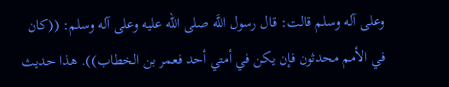وعلى آله وسلم قالت: قال رسول اللَّه صلى اللّه عليه وعلى آله وسلم: ((كان في الأمم محدثون فإن يكن في أمتي أحد فعمر بن الخطاب)). هذا حديث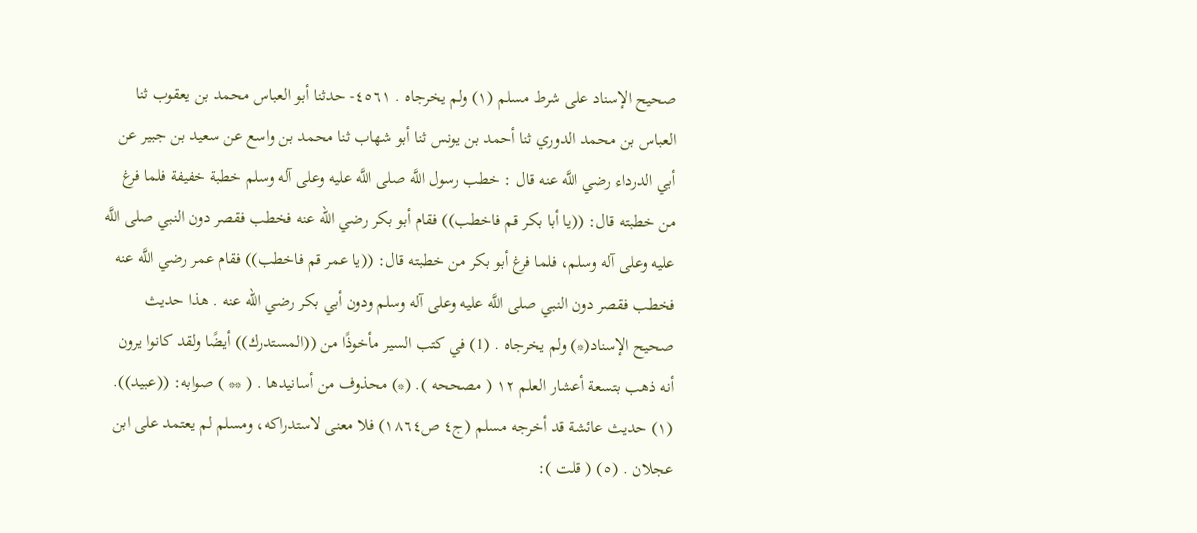صحيح الإسناد على شرط مسلم (١) ولم يخرجاه . ٤٥٦١- حدثنا أبو العباس محمد بن يعقوب ثنا العباس بن محمد الدوري ثنا أحمد بن يونس ثنا أبو شهاب ثنا محمد بن واسع عن سعيد بن جبير عن أبي الدرداء رضي اللَّه عنه قال : خطب رسول اللَّه صلى اللَّه عليه وعلى آله وسلم خطبة خفيفة فلما فرغ من خطبته قال: ((يا أبا بكر قم فاخطب)) فقام أبو بكر رضي الله عنه فخطب فقصر دون النبي صلى اللَّه عليه وعلى آله وسلم، فلما فرغ أبو بكر من خطبته قال: ((يا عمر قم فاخطب)) فقام عمر رضي اللَّه عنه فخطب فقصر دون النبي صلى اللَّه عليه وعلى آله وسلم ودون أبي بكر رضي الله عنه . هذا حديث صحيح الإسناد(*) ولم يخرجاه . (1) في كتب السير مأخوذًا من ((المستدرك)) أيضًا ولقد كانوا يرون أنه ذهب بتسعة أعشار العلم ١٢ ( مصححه ). (*) محذوف من أسانيدها . ( ** ) صوابه: ((عبيد)). (١) حديث عائشة قد أخرجه مسلم (ج٤ ص١٨٦٤) فلا معنى لاستدراكه، ومسلم لم يعتمد على ابن عجلان . (٥) ( قلت ):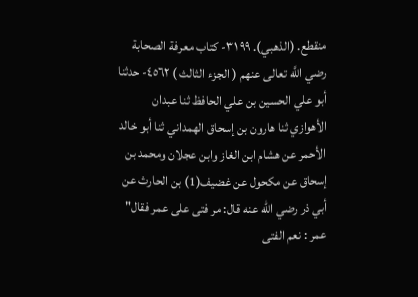منقطع. (الذهبي). ٩٩ ٣١- كتاب معرفة الصحابة رضي اللَّه تعالى عنهم ( الجزء الثالث ) ٤٥٦٢- حدثنا أبو علي الحسين بن علي الحافظ ثنا عبدان الأهوازي ثنا هارون بن إسحاق الهمداني ثنا أبو خالد الأحمر عن هشام ابن الغاز وابن عجلان ومحمد بن إسحاق عن مكحول عن غضيف(1) بن الحارث عن أبي ذر رضي اللّه عنه قال: مر فتى على عمر فقال" عمر : نعم الفتى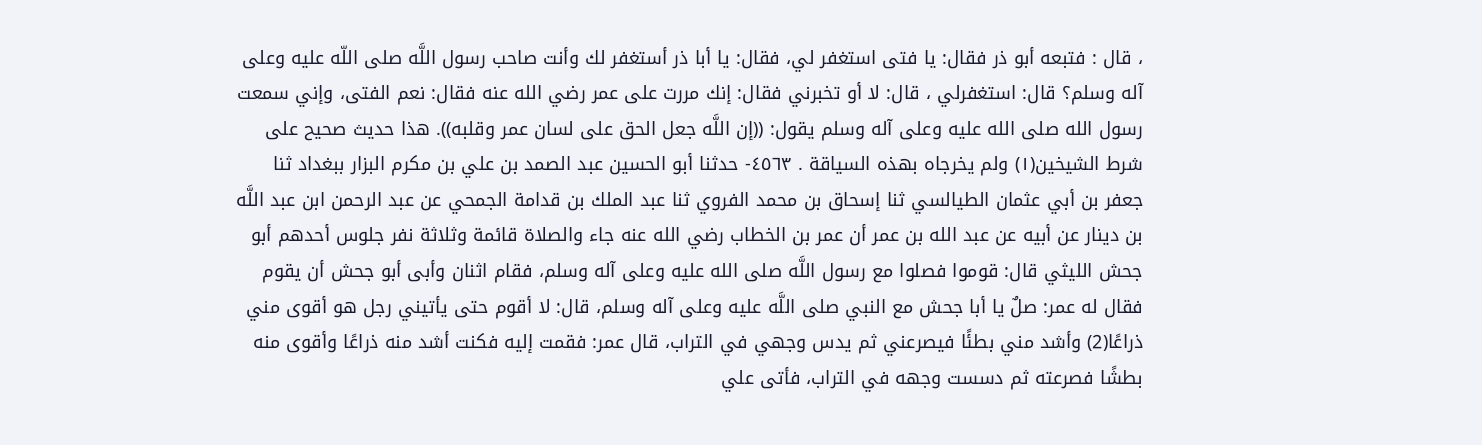، قال : فتبعه أبو ذر فقال: يا فتى استغفر لي، فقال: يا أبا ذر أستغفر لك وأنت صاحب رسول اللَّه صلى اللّه عليه وعلى آله وسلم؟ قال: استغفرلي ، قال: لا أو تخبرني فقال: إنك مررت على عمر رضي الله عنه فقال: نعم الفتى، وإني سمعت رسول الله صلى الله عليه وعلى آله وسلم يقول: ((إن اللَّه جعل الحق على لسان عمر وقلبه)). هذا حديث صحيح على شرط الشيخين(١) ولم يخرجاه بهذه السياقة . ٤٥٦٣- حدثنا أبو الحسين عبد الصمد بن علي بن مكرم البزار ببغداد ثنا جعفر بن أبي عثمان الطيالسي ثنا إسحاق بن محمد الفروي ثنا عبد الملك بن قدامة الجمحي عن عبد الرحمن ابن عبد اللَّه بن دينار عن أبيه عن عبد الله بن عمر أن عمر بن الخطاب رضي الله عنه جاء والصلاة قائمة وثلاثة نفر جلوس أحدهم أبو جحش الليثي قال: قوموا فصلوا مع رسول اللَّه صلى الله عليه وعلى آله وسلم، فقام اثنان وأبى أبو جحش أن يقوم فقال له عمر: صلٌ يا أبا جحش مع النبي صلى اللَّه عليه وعلى آله وسلم، قال: لا أقوم حتى يأتيني رجل هو أقوى مني ذراعًا(2) وأشد مني بطئًا فيصرعني ثم يدس وجهي في التراب، قال عمر: فقمت إليه فكنت أشد منه ذراعًا وأقوى منه بطشًا فصرعته ثم دسست وجهه في التراب، فأتى علي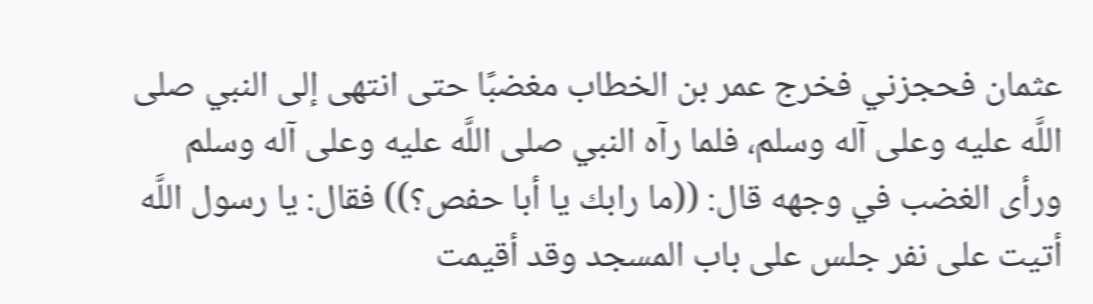عثمان فحجزني فخرج عمر بن الخطاب مغضبًا حتى انتهى إلى النبي صلى اللَّه عليه وعلى آله وسلم، فلما رآه النبي صلى اللَّه عليه وعلى آله وسلم ورأى الغضب في وجهه قال: ((ما رابك يا أبا حفص؟)) فقال: يا رسول اللَّه أتيت على نفر جلس على باب المسجد وقد أقيمت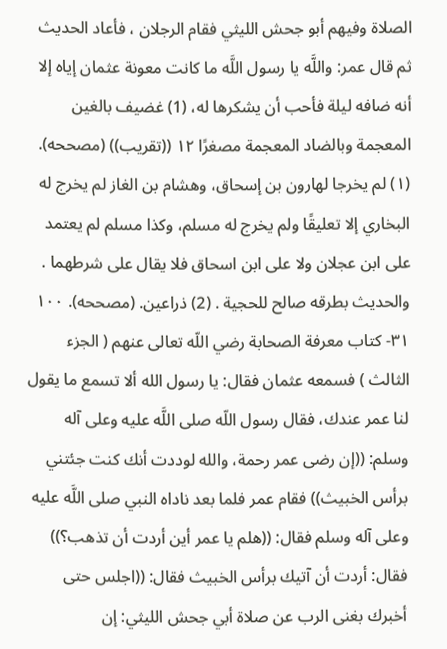الصلاة وفيهم أبو جحش الليثي فقام الرجلان ، فأعاد الحديث ثم قال عمر: واللَّه يا رسول اللَّه ما كانت معونة عثمان إياه إلا أنه ضافه ليلة فأحب أن يشكرها له، (1) غضيف بالغين المعجمة وبالضاد المعجمة مصغرًا ١٢ ((تقريب)) (مصححه). (١) لم يخرجا لهارون بن إسحاق، وهشام بن الغاز لم يخرج له البخاري إلا تعليقًا ولم يخرج له مسلم، وكذا مسلم لم يعتمد على ابن عجلان ولا على ابن اسحاق فلا يقال على شرطهما . والحديث بطرقه صالح للحجية . (2) ذراعين. (مصححه). ١٠٠ ٣١- كتاب معرفة الصحابة رضي اللّه تعالى عنهم ( الجزء الثالث ) فسمعه عثمان فقال: يا رسول الله ألا تسمع ما يقول لنا عمر عندك، فقال رسول اللّه صلى اللَّه عليه وعلى آله وسلم: ((إن رضى عمر رحمة، والله لوددت أنك كنت جئتني برأس الخبيث)) فقام عمر فلما بعد ناداه النبي صلى اللَّه عليه وعلى آله وسلم فقال: ((هلم يا عمر أين أردت أن تذهب؟)) فقال: أردت أن آتيك برأس الخبيث فقال: ((اجلس حتى أخبرك بغنى الرب عن صلاة أبي جحش الليثي: إن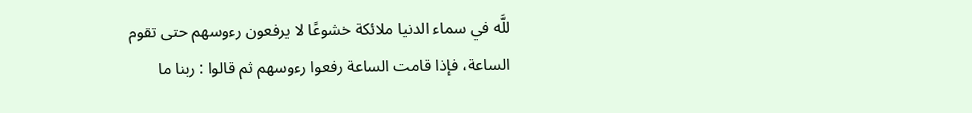للَّه في سماء الدنيا ملائكة خشوعًا لا يرفعون رءوسهم حتى تقوم الساعة، فإذا قامت الساعة رفعوا رءوسهم ثم قالوا : ربنا ما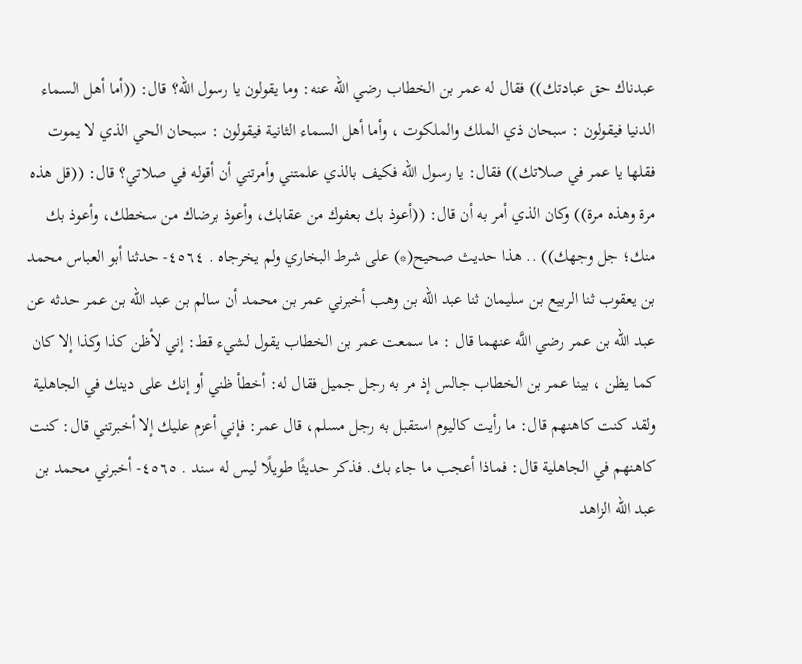عبدناك حق عبادتك)) فقال له عمر بن الخطاب رضي الله عنه: وما يقولون يا رسول الله؟ قال: ((أما أهل السماء الدنيا فيقولون : سبحان ذي الملك والملكوت ، وأما أهل السماء الثانية فيقولون : سبحان الحي الذي لا يموت فقلها يا عمر في صلاتك)) فقال: يا رسول اللّه فكيف بالذي علمتني وأمرتني أن أقوله في صلاتي؟ قال: ((قل هذه مرة وهذه مرة)) وكان الذي أمر به أن قال: ((أعوذ بك بعفوك من عقابك، وأعوذ برضاك من سخطك، وأعوذ بك منك؛ جل وجهك)) .. هذا حديث صحيح(*) على شرط البخاري ولم يخرجاه . ٤٥٦٤- حدثنا أبو العباس محمد بن يعقوب ثنا الربيع بن سليمان ثنا عبد الله بن وهب أخبرني عمر بن محمد أن سالم بن عبد الله بن عمر حدثه عن عبد الله بن عمر رضي اللَّه عنهما قال : ما سمعت عمر بن الخطاب يقول لشيء قط: إني لأظن كذا وكذا إلا كان كما يظن ، بينا عمر بن الخطاب جالس إذ مر به رجل جميل فقال له: أخطأ ظني أو إنك على دينك في الجاهلية ولقد كنت كاهنهم قال: ما رأيت كاليوم استقبل به رجل مسلم، قال عمر: فإني أعزم عليك إلا أخبرتني قال: كنت كاهنهم في الجاهلية قال: فماذا أعجب ما جاء بك. فذكر حديثًا طويلًا ليس له سند . ٤٥٦٥- أخبرني محمد بن عبد الله الزاهد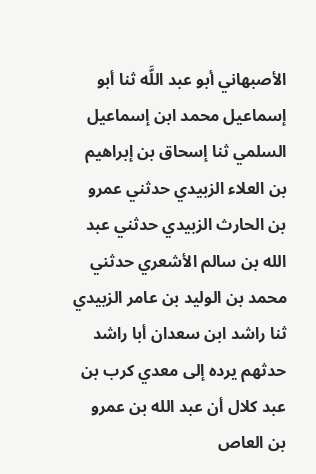الأصبهاني أبو عبد اللَّه ثنا أبو إسماعيل محمد ابن إسماعيل السلمي ثنا إسحاق بن إبراهيم بن العلاء الزبيدي حدثني عمرو بن الحارث الزبيدي حدثني عبد الله بن سالم الأشعري حدثني محمد بن الوليد بن عامر الزبيدي ثنا راشد ابن سعدان أبا راشد حدثھم یرده إلى معدي کرب بن عبد كلال أن عبد الله بن عمرو بن العاص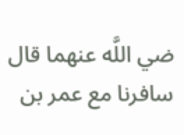ضي اللَّه عنهما قال سافرنا مع عمر بن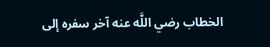الخطاب رضي اللَّه عنه آخر سفره إلى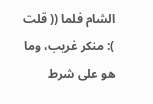الشام فلما (( قلت ): منكر غريب، وما هو على شرط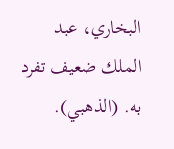البخاري، عبد الملك ضعيف تفرد به. (الذهبي).